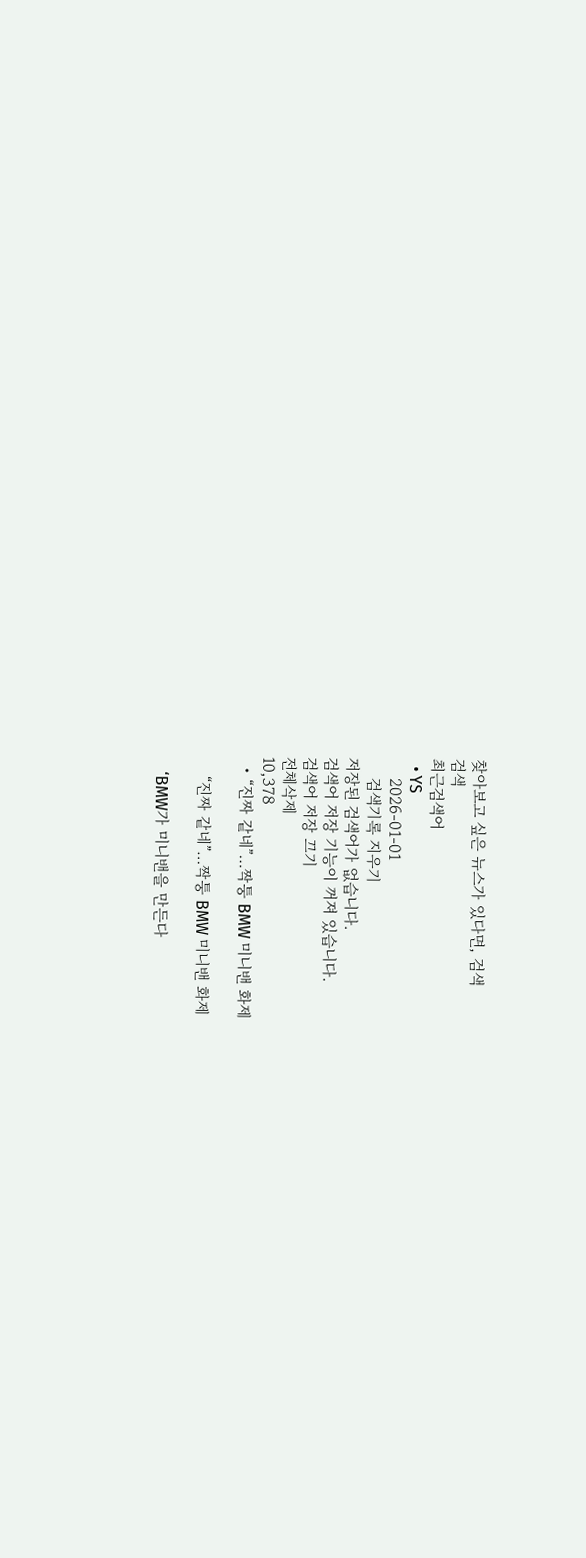찾아보고 싶은 뉴스가 있다면, 검색
검색
최근검색어
  • YS
    2026-01-01
    검색기록 지우기
저장된 검색어가 없습니다.
검색어 저장 기능이 꺼져 있습니다.
검색어 저장 끄기
전체삭제
10,378
  • “진짜 같네”…짝퉁 BMW 미니밴 화제

    “진짜 같네”…짝퉁 BMW 미니밴 화제

    ‘BMW가 미니밴을 만든다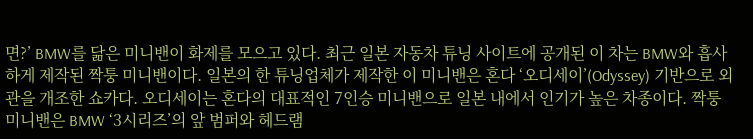면?’ BMW를 닮은 미니밴이 화제를 모으고 있다. 최근 일본 자동차 튜닝 사이트에 공개된 이 차는 BMW와 흡사하게 제작된 짝퉁 미니밴이다. 일본의 한 튜닝업체가 제작한 이 미니밴은 혼다 ‘오디세이’(Odyssey) 기반으로 외관을 개조한 쇼카다. 오디세이는 혼다의 대표적인 7인승 미니밴으로 일본 내에서 인기가 높은 차종이다. 짝퉁 미니밴은 BMW ‘3시리즈’의 앞 범퍼와 헤드램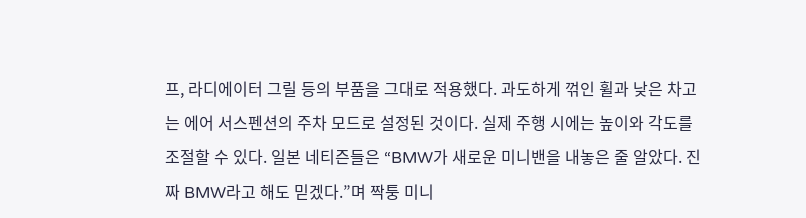프, 라디에이터 그릴 등의 부품을 그대로 적용했다. 과도하게 꺾인 휠과 낮은 차고는 에어 서스펜션의 주차 모드로 설정된 것이다. 실제 주행 시에는 높이와 각도를 조절할 수 있다. 일본 네티즌들은 “BMW가 새로운 미니밴을 내놓은 줄 알았다. 진짜 BMW라고 해도 믿겠다.”며 짝퉁 미니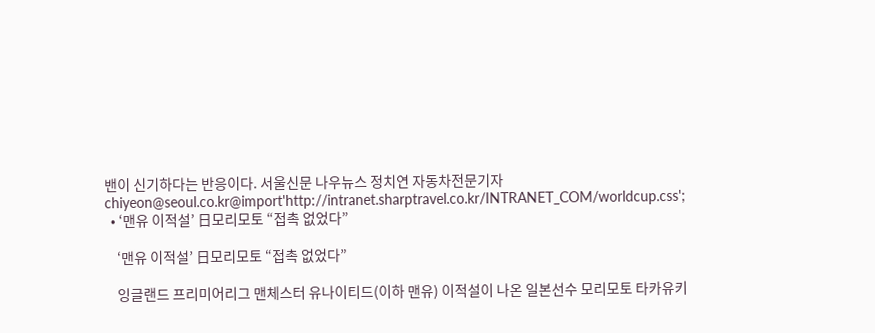밴이 신기하다는 반응이다. 서울신문 나우뉴스 정치연 자동차전문기자 chiyeon@seoul.co.kr@import'http://intranet.sharptravel.co.kr/INTRANET_COM/worldcup.css';
  • ‘맨유 이적설’ 日모리모토 “접촉 없었다”

    ‘맨유 이적설’ 日모리모토 “접촉 없었다”

    잉글랜드 프리미어리그 맨체스터 유나이티드(이하 맨유) 이적설이 나온 일본선수 모리모토 타카유키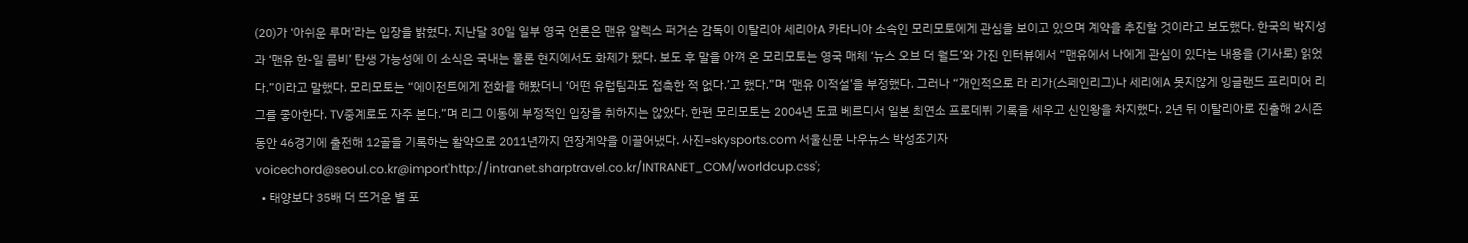(20)가 ‘아쉬운 루머’라는 입장을 밝혔다. 지난달 30일 일부 영국 언론은 맨유 알렉스 퍼거슨 감독이 이탈리아 세리아A 카타니아 소속인 모리모토에게 관심을 보이고 있으며 계약을 추진할 것이라고 보도했다. 한국의 박지성과 ‘맨유 한-일 콤비’ 탄생 가능성에 이 소식은 국내는 물론 현지에서도 화제가 됐다. 보도 후 말을 아껴 온 모리모토는 영국 매체 ‘뉴스 오브 더 월드’와 가진 인터뷰에서 “맨유에서 나에게 관심이 있다는 내용을 (기사로) 읽었다.”이라고 말했다. 모리모토는 “에이전트에게 전화를 해봤더니 ‘어떤 유럽팀과도 접촉한 적 없다.’고 했다.”며 ‘맨유 이적설’을 부정했다. 그러나 “개인적으로 라 리가(스페인리그)나 세리에A 못지않게 잉글랜드 프리미어 리그를 좋아한다. TV중계로도 자주 본다.”며 리그 이동에 부정적인 입장을 취하지는 않았다. 한편 모리모토는 2004년 도쿄 베르디서 일본 최연소 프로데뷔 기록을 세우고 신인왕을 차지했다. 2년 뒤 이탈리아로 진출해 2시즌 동안 46경기에 출전해 12골을 기록하는 활약으로 2011년까지 연장계약을 이끌어냈다. 사진=skysports.com 서울신문 나우뉴스 박성조기자 voicechord@seoul.co.kr@import'http://intranet.sharptravel.co.kr/INTRANET_COM/worldcup.css';
  • 태양보다 35배 더 뜨거운 별 포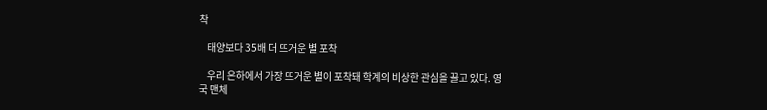착

    태양보다 35배 더 뜨거운 별 포착

    우리 은하에서 가장 뜨거운 별이 포착돼 학계의 비상한 관심을 끌고 있다. 영국 맨체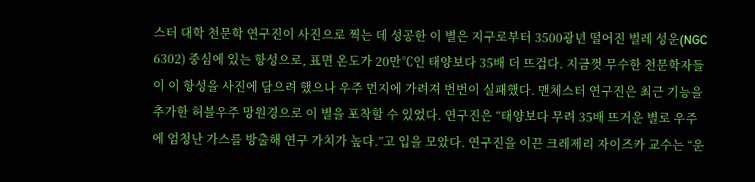스터 대학 천문학 연구진이 사진으로 찍는 데 성공한 이 별은 지구로부터 3500광년 떨어진 벌레 성운(NGC 6302) 중심에 있는 항성으로, 표면 온도가 20만℃인 태양보다 35배 더 뜨겁다. 지금껏 무수한 천문학자들이 이 항성을 사진에 담으려 했으나 우주 먼지에 가려져 번번이 실패했다. 맨체스터 연구진은 최근 기능을 추가한 허블우주 망원경으로 이 별을 포착할 수 있었다. 연구진은 “태양보다 무려 35배 뜨거운 별로 우주에 엄청난 가스를 방출해 연구 가치가 높다.”고 입을 모았다. 연구진을 이끈 크레제리 자이즈카 교수는 “운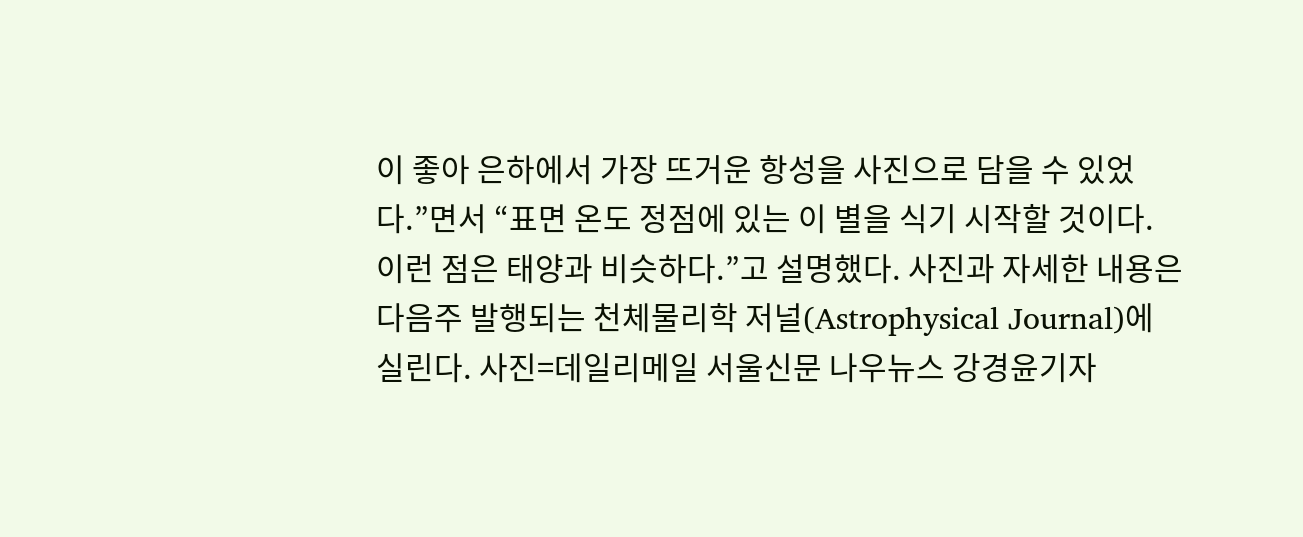이 좋아 은하에서 가장 뜨거운 항성을 사진으로 담을 수 있었다.”면서 “표면 온도 정점에 있는 이 별을 식기 시작할 것이다. 이런 점은 태양과 비슷하다.”고 설명했다. 사진과 자세한 내용은 다음주 발행되는 천체물리학 저널(Astrophysical Journal)에 실린다. 사진=데일리메일 서울신문 나우뉴스 강경윤기자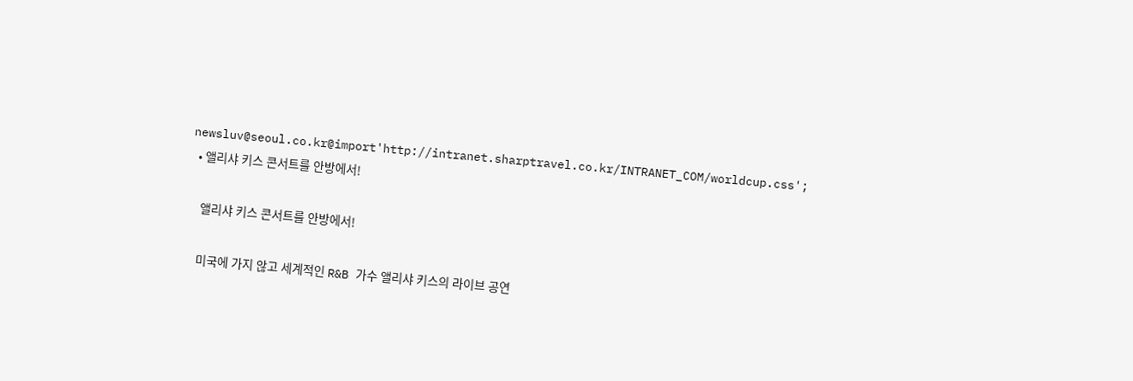newsluv@seoul.co.kr@import'http://intranet.sharptravel.co.kr/INTRANET_COM/worldcup.css';
  • 앨리샤 키스 콘서트를 안방에서!

    앨리샤 키스 콘서트를 안방에서!

    미국에 가지 않고 세계적인 R&B 가수 앨리샤 키스의 라이브 공연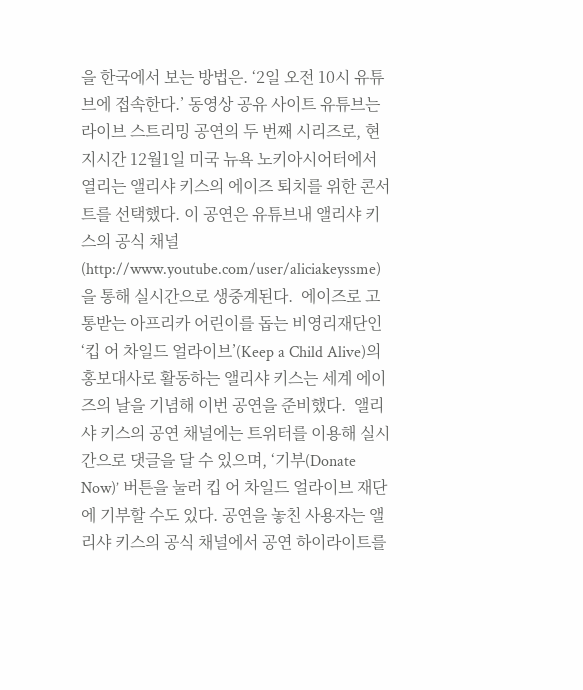을 한국에서 보는 방법은. ‘2일 오전 10시 유튜브에 접속한다.’ 동영상 공유 사이트 유튜브는 라이브 스트리밍 공연의 두 번째 시리즈로, 현지시간 12월1일 미국 뉴욕 노키아시어터에서 열리는 앨리샤 키스의 에이즈 퇴치를 위한 콘서트를 선택했다. 이 공연은 유튜브내 앨리샤 키스의 공식 채널(http://www.youtube.com/user/aliciakeyssme)을 통해 실시간으로 생중계된다.  에이즈로 고통받는 아프리카 어린이를 돕는 비영리재단인 ‘킵 어 차일드 얼라이브’(Keep a Child Alive)의 홍보대사로 활동하는 앨리샤 키스는 세계 에이즈의 날을 기념해 이번 공연을 준비했다.  앨리샤 키스의 공연 채널에는 트위터를 이용해 실시간으로 댓글을 달 수 있으며, ‘기부(Donate Now)’ 버튼을 눌러 킵 어 차일드 얼라이브 재단에 기부할 수도 있다. 공연을 놓친 사용자는 앨리샤 키스의 공식 채널에서 공연 하이라이트를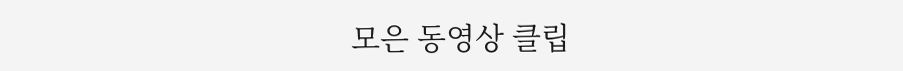모은 동영상 클립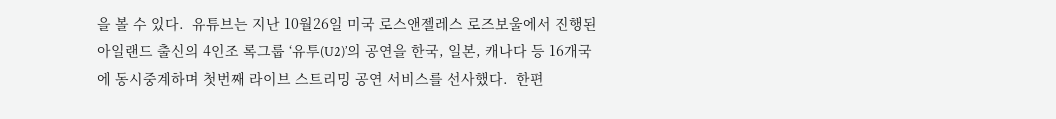을 볼 수 있다.  유튜브는 지난 10월26일 미국 로스앤젤레스 로즈보울에서 진행된 아일랜드 출신의 4인조 록그룹 ‘유투(U2)’의 공연을 한국, 일본, 캐나다 등 16개국에 동시중계하며 첫번째 라이브 스트리밍 공연 서비스를 선사했다.  한편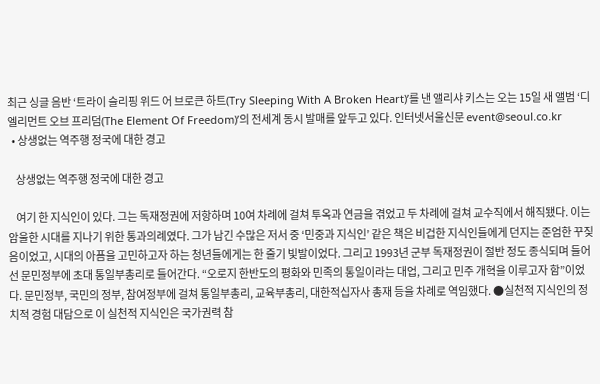최근 싱글 음반 ‘트라이 슬리핑 위드 어 브로큰 하트(Try Sleeping With A Broken Heart)’를 낸 앨리샤 키스는 오는 15일 새 앨범 ‘디 엘리먼트 오브 프리덤(The Element Of Freedom)’의 전세계 동시 발매를 앞두고 있다. 인터넷서울신문 event@seoul.co.kr
  • 상생없는 역주행 정국에 대한 경고

    상생없는 역주행 정국에 대한 경고

    여기 한 지식인이 있다. 그는 독재정권에 저항하며 10여 차례에 걸쳐 투옥과 연금을 겪었고 두 차례에 걸쳐 교수직에서 해직됐다. 이는 암울한 시대를 지나기 위한 통과의례였다. 그가 남긴 수많은 저서 중 ‘민중과 지식인’ 같은 책은 비겁한 지식인들에게 던지는 준엄한 꾸짖음이었고, 시대의 아픔을 고민하고자 하는 청년들에게는 한 줄기 빛발이었다. 그리고 1993년 군부 독재정권이 절반 정도 종식되며 들어선 문민정부에 초대 통일부총리로 들어간다. “오로지 한반도의 평화와 민족의 통일이라는 대업, 그리고 민주 개혁을 이루고자 함”이었다. 문민정부, 국민의 정부, 참여정부에 걸쳐 통일부총리, 교육부총리, 대한적십자사 총재 등을 차례로 역임했다. ●실천적 지식인의 정치적 경험 대담으로 이 실천적 지식인은 국가권력 참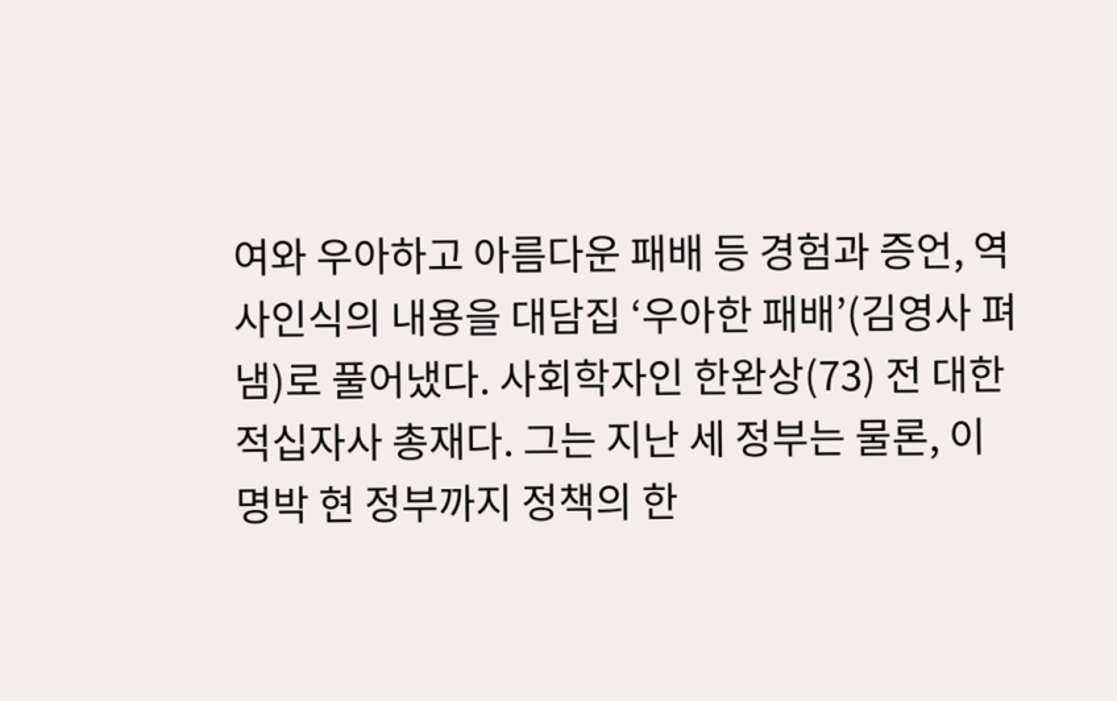여와 우아하고 아름다운 패배 등 경험과 증언, 역사인식의 내용을 대담집 ‘우아한 패배’(김영사 펴냄)로 풀어냈다. 사회학자인 한완상(73) 전 대한적십자사 총재다. 그는 지난 세 정부는 물론, 이명박 현 정부까지 정책의 한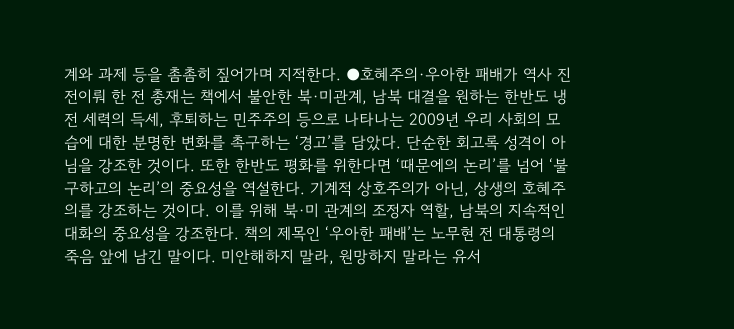계와 과제 등을 촘촘히 짚어가며 지적한다. ●호혜주의·우아한 패배가 역사 진전이뤄 한 전 총재는 책에서 불안한 북·미관계, 남북 대결을 원하는 한반도 냉전 세력의 득세, 후퇴하는 민주주의 등으로 나타나는 2009년 우리 사회의 모습에 대한 분명한 변화를 촉구하는 ‘경고’를 담았다. 단순한 회고록 성격이 아님을 강조한 것이다. 또한 한반도 평화를 위한다면 ‘때문에의 논리’를 넘어 ‘불구하고의 논리’의 중요성을 역설한다. 기계적 상호주의가 아닌, 상생의 호혜주의를 강조하는 것이다. 이를 위해 북·미 관계의 조정자 역할, 남북의 지속적인 대화의 중요성을 강조한다. 책의 제목인 ‘우아한 패배’는 노무현 전 대통령의 죽음 앞에 남긴 말이다. 미안해하지 말라, 원망하지 말라는 유서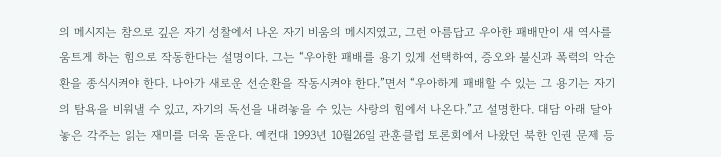의 메시지는 참으로 깊은 자기 성찰에서 나온 자기 비움의 메시지였고, 그런 아름답고 우아한 패배만이 새 역사를 움트게 하는 힘으로 작동한다는 설명이다. 그는 “우아한 패배를 용기 있게 선택하여, 증오와 불신과 폭력의 악순환을 종식시켜야 한다. 나아가 새로운 선순환을 작동시켜야 한다.”면서 “우아하게 패배할 수 있는 그 용기는 자기의 탐욕을 비워낼 수 있고, 자기의 독선을 내려놓을 수 있는 사랑의 힘에서 나온다.”고 설명한다. 대담 아래 달아놓은 각주는 읽는 재미를 더욱 돋운다. 예컨대 1993년 10월26일 관훈클럽 토론회에서 나왔던 북한 인권 문제 등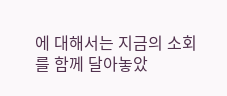에 대해서는 지금의 소회를 함께 달아놓았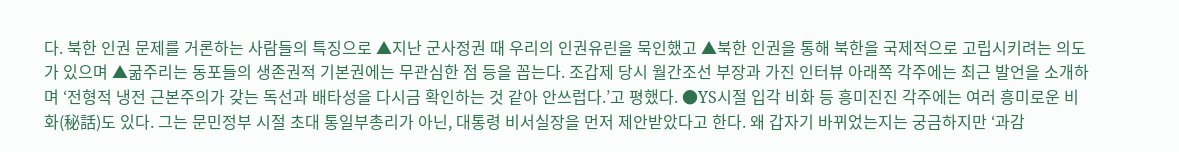다. 북한 인권 문제를 거론하는 사람들의 특징으로 ▲지난 군사정권 때 우리의 인권유린을 묵인했고 ▲북한 인권을 통해 북한을 국제적으로 고립시키려는 의도가 있으며 ▲굶주리는 동포들의 생존권적 기본권에는 무관심한 점 등을 꼽는다. 조갑제 당시 월간조선 부장과 가진 인터뷰 아래쪽 각주에는 최근 발언을 소개하며 ‘전형적 냉전 근본주의가 갖는 독선과 배타성을 다시금 확인하는 것 같아 안쓰럽다.’고 평했다. ●YS시절 입각 비화 등 흥미진진 각주에는 여러 흥미로운 비화(秘話)도 있다. 그는 문민정부 시절 초대 통일부총리가 아닌, 대통령 비서실장을 먼저 제안받았다고 한다. 왜 갑자기 바뀌었는지는 궁금하지만 ‘과감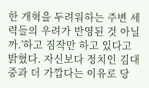한 개혁을 두려워하는 주변 세력들의 우려가 반영된 것 아닐까.’하고 짐작만 하고 있다고 밝혔다. 자신보다 정치인 김대중과 더 가깝다는 이유로 당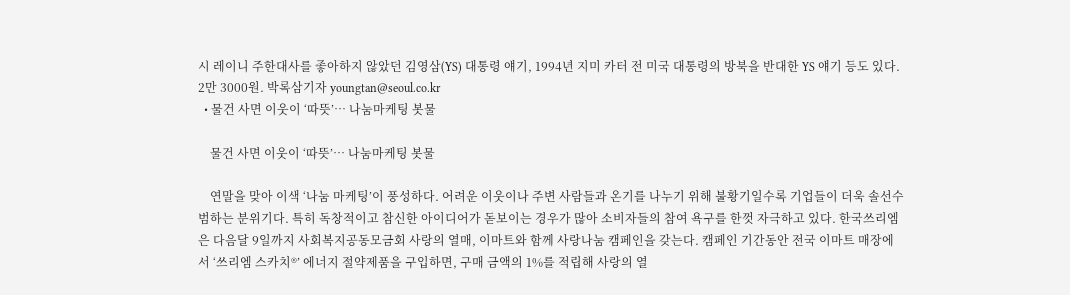시 레이니 주한대사를 좋아하지 않았던 김영삼(YS) 대통령 얘기, 1994년 지미 카터 전 미국 대통령의 방북을 반대한 YS 얘기 등도 있다. 2만 3000원. 박록삼기자 youngtan@seoul.co.kr
  • 물건 사면 이웃이 ‘따뜻’… 나눔마케팅 봇물

    물건 사면 이웃이 ‘따뜻’… 나눔마케팅 봇물

    연말을 맞아 이색 ‘나눔 마케팅’이 풍성하다. 어려운 이웃이나 주변 사람들과 온기를 나누기 위해 불황기일수록 기업들이 더욱 솔선수범하는 분위기다. 특히 독창적이고 참신한 아이디어가 돋보이는 경우가 많아 소비자들의 참여 욕구를 한껏 자극하고 있다. 한국쓰리엠은 다음달 9일까지 사회복지공동모금회 사랑의 열매, 이마트와 함께 사랑나눔 캠페인을 갖는다. 캠페인 기간동안 전국 이마트 매장에서 ‘쓰리엠 스카치®’ 에너지 절약제품을 구입하면, 구매 금액의 1%를 적립해 사랑의 열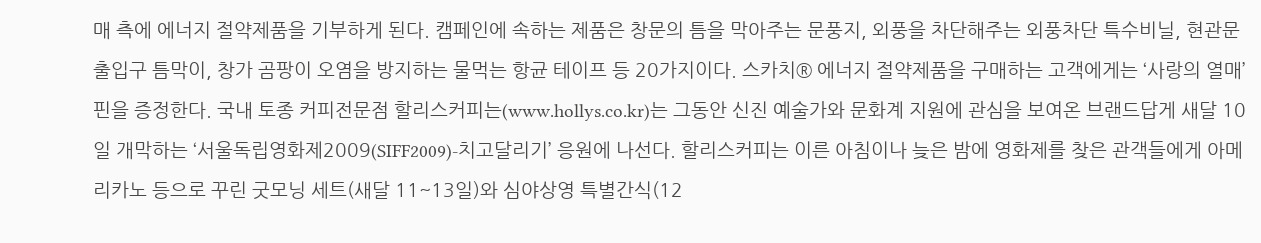매 측에 에너지 절약제품을 기부하게 된다. 캠페인에 속하는 제품은 창문의 틈을 막아주는 문풍지, 외풍을 차단해주는 외풍차단 특수비닐, 현관문 출입구 틈막이, 창가 곰팡이 오염을 방지하는 물먹는 항균 테이프 등 20가지이다. 스카치® 에너지 절약제품을 구매하는 고객에게는 ‘사랑의 열매’ 핀을 증정한다. 국내 토종 커피전문점 할리스커피는(www.hollys.co.kr)는 그동안 신진 예술가와 문화계 지원에 관심을 보여온 브랜드답게 새달 10일 개막하는 ‘서울독립영화제2009(SIFF2009)-치고달리기’ 응원에 나선다. 할리스커피는 이른 아침이나 늦은 밤에 영화제를 찾은 관객들에게 아메리카노 등으로 꾸린 굿모닝 세트(새달 11~13일)와 심야상영 특별간식(12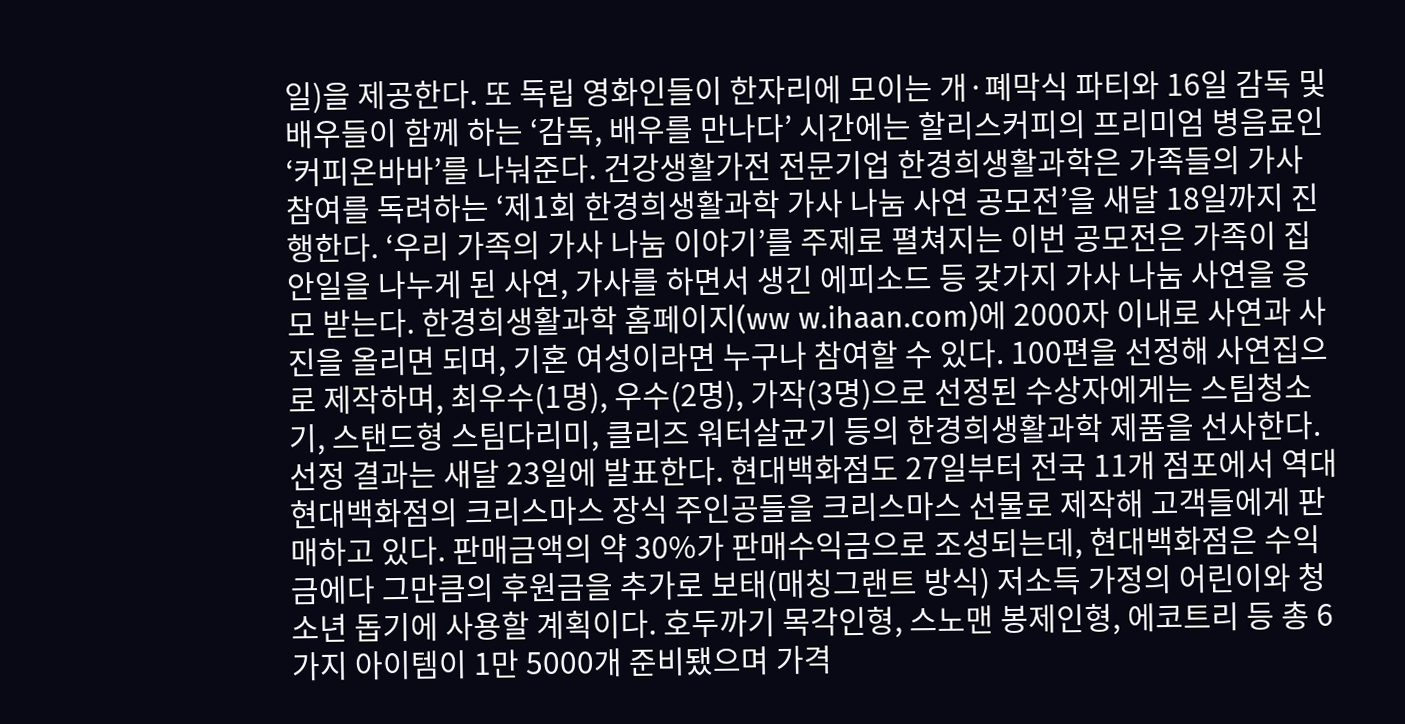일)을 제공한다. 또 독립 영화인들이 한자리에 모이는 개·폐막식 파티와 16일 감독 및 배우들이 함께 하는 ‘감독, 배우를 만나다’ 시간에는 할리스커피의 프리미엄 병음료인 ‘커피온바바’를 나눠준다. 건강생활가전 전문기업 한경희생활과학은 가족들의 가사 참여를 독려하는 ‘제1회 한경희생활과학 가사 나눔 사연 공모전’을 새달 18일까지 진행한다. ‘우리 가족의 가사 나눔 이야기’를 주제로 펼쳐지는 이번 공모전은 가족이 집안일을 나누게 된 사연, 가사를 하면서 생긴 에피소드 등 갖가지 가사 나눔 사연을 응모 받는다. 한경희생활과학 홈페이지(ww w.ihaan.com)에 2000자 이내로 사연과 사진을 올리면 되며, 기혼 여성이라면 누구나 참여할 수 있다. 100편을 선정해 사연집으로 제작하며, 최우수(1명), 우수(2명), 가작(3명)으로 선정된 수상자에게는 스팀청소기, 스탠드형 스팀다리미, 클리즈 워터살균기 등의 한경희생활과학 제품을 선사한다. 선정 결과는 새달 23일에 발표한다. 현대백화점도 27일부터 전국 11개 점포에서 역대 현대백화점의 크리스마스 장식 주인공들을 크리스마스 선물로 제작해 고객들에게 판매하고 있다. 판매금액의 약 30%가 판매수익금으로 조성되는데, 현대백화점은 수익금에다 그만큼의 후원금을 추가로 보태(매칭그랜트 방식) 저소득 가정의 어린이와 청소년 돕기에 사용할 계획이다. 호두까기 목각인형, 스노맨 봉제인형, 에코트리 등 총 6가지 아이템이 1만 5000개 준비됐으며 가격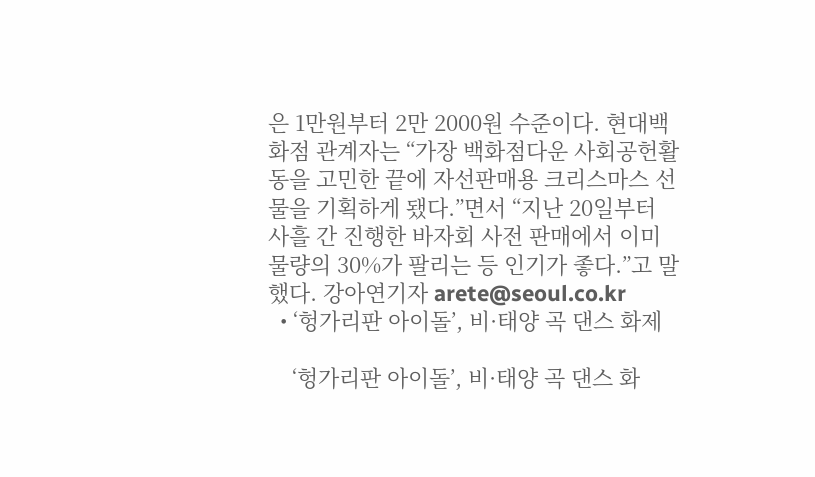은 1만원부터 2만 2000원 수준이다. 현대백화점 관계자는 “가장 백화점다운 사회공헌활동을 고민한 끝에 자선판매용 크리스마스 선물을 기획하게 됐다.”면서 “지난 20일부터 사흘 간 진행한 바자회 사전 판매에서 이미 물량의 30%가 팔리는 등 인기가 좋다.”고 말했다. 강아연기자 arete@seoul.co.kr
  • ‘헝가리판 아이돌’, 비·태양 곡 댄스 화제

    ‘헝가리판 아이돌’, 비·태양 곡 댄스 화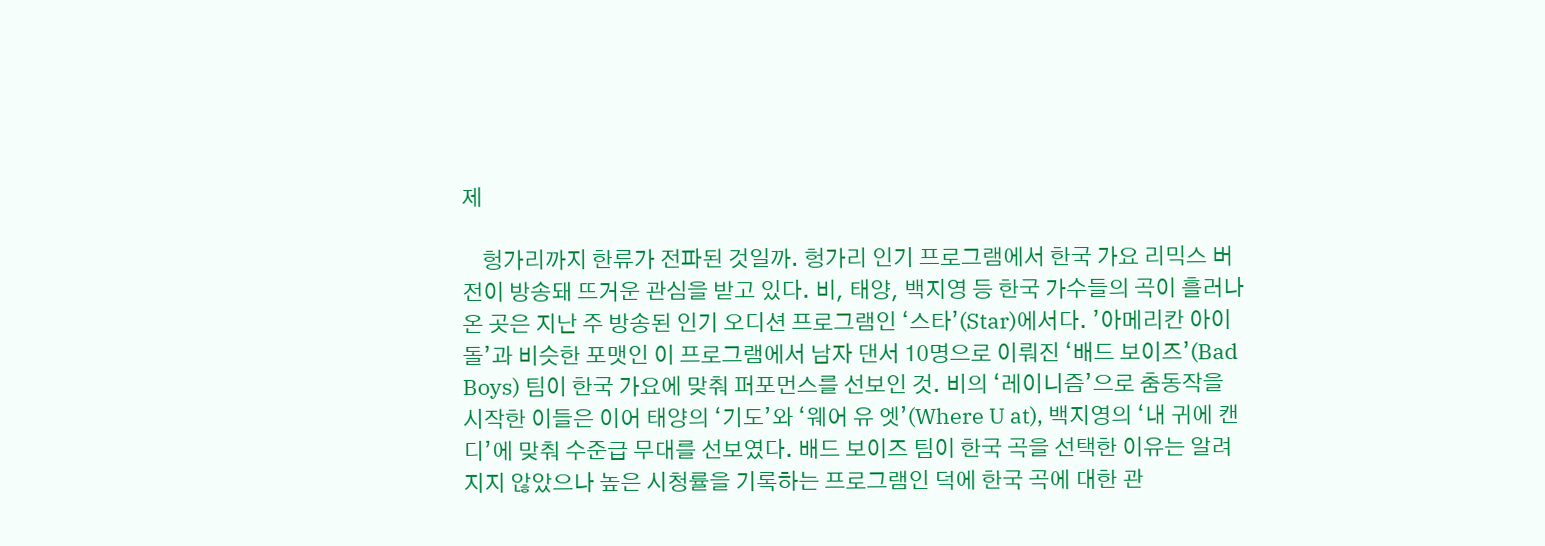제

    헝가리까지 한류가 전파된 것일까. 헝가리 인기 프로그램에서 한국 가요 리믹스 버전이 방송돼 뜨거운 관심을 받고 있다. 비, 태양, 백지영 등 한국 가수들의 곡이 흘러나온 곳은 지난 주 방송된 인기 오디션 프로그램인 ‘스타’(Star)에서다. ’아메리칸 아이돌’과 비슷한 포맷인 이 프로그램에서 남자 댄서 10명으로 이뤄진 ‘배드 보이즈’(Bad Boys) 팀이 한국 가요에 맞춰 퍼포먼스를 선보인 것. 비의 ‘레이니즘’으로 춤동작을 시작한 이들은 이어 태양의 ‘기도’와 ‘웨어 유 엣’(Where U at), 백지영의 ‘내 귀에 캔디’에 맞춰 수준급 무대를 선보였다. 배드 보이즈 팀이 한국 곡을 선택한 이유는 알려지지 않았으나 높은 시청률을 기록하는 프로그램인 덕에 한국 곡에 대한 관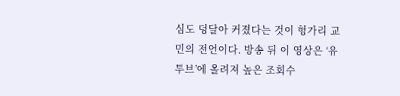심도 덩달아 커졌다는 것이 헝가리 교민의 전언이다. 방송 뒤 이 영상은 ‘유투브’에 올려져 높은 조회수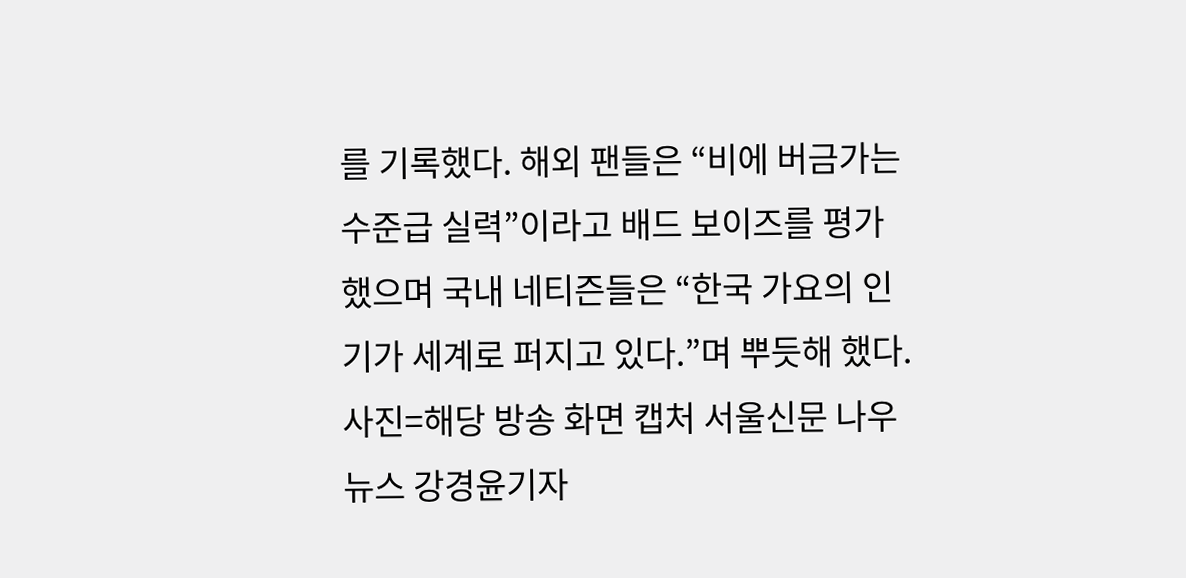를 기록했다. 해외 팬들은 “비에 버금가는 수준급 실력”이라고 배드 보이즈를 평가했으며 국내 네티즌들은 “한국 가요의 인기가 세계로 퍼지고 있다.”며 뿌듯해 했다. 사진=해당 방송 화면 캡처 서울신문 나우뉴스 강경윤기자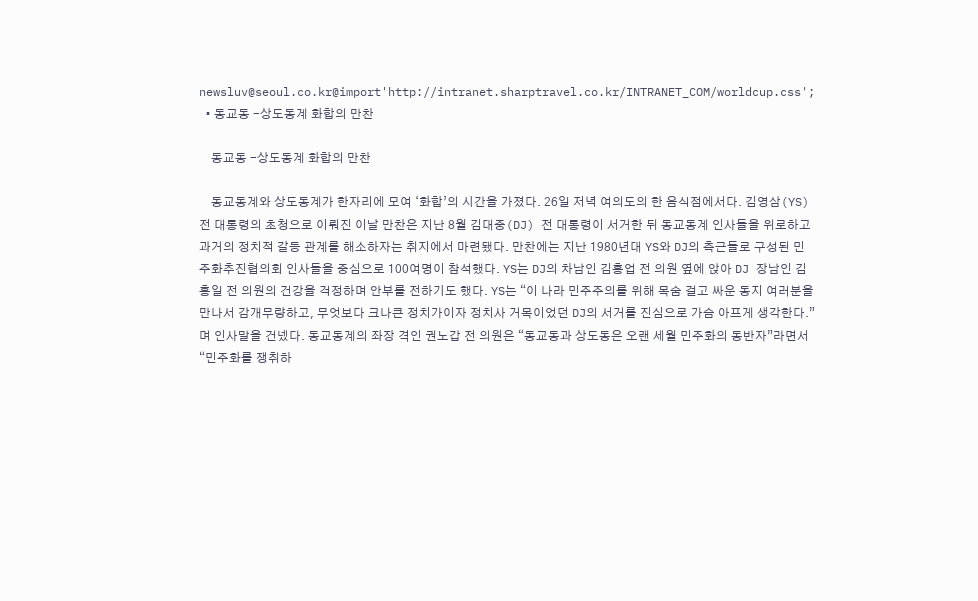newsluv@seoul.co.kr@import'http://intranet.sharptravel.co.kr/INTRANET_COM/worldcup.css';
  • 동교동 -상도동계 화합의 만찬

    동교동 -상도동계 화합의 만찬

    동교동계와 상도동계가 한자리에 모여 ‘화합’의 시간을 가졌다. 26일 저녁 여의도의 한 음식점에서다. 김영삼(YS) 전 대통령의 초청으로 이뤄진 이날 만찬은 지난 8월 김대중(DJ) 전 대통령이 서거한 뒤 동교동계 인사들을 위로하고 과거의 정치적 갈등 관계를 해소하자는 취지에서 마련됐다. 만찬에는 지난 1980년대 YS와 DJ의 측근들로 구성된 민주화추진협의회 인사들을 중심으로 100여명이 참석했다. YS는 DJ의 차남인 김홍업 전 의원 옆에 앉아 DJ 장남인 김홍일 전 의원의 건강을 걱정하며 안부를 전하기도 했다. YS는 “이 나라 민주주의를 위해 목숨 걸고 싸운 동지 여러분을 만나서 감개무량하고, 무엇보다 크나큰 정치가이자 정치사 거목이었던 DJ의 서거를 진심으로 가슴 아프게 생각한다.”며 인사말을 건넸다. 동교동계의 좌장 격인 권노갑 전 의원은 “동교동과 상도동은 오랜 세월 민주화의 동반자”라면서 “민주화를 쟁취하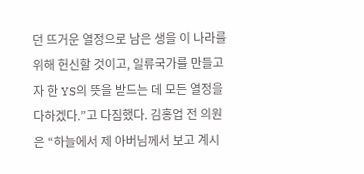던 뜨거운 열정으로 남은 생을 이 나라를 위해 헌신할 것이고, 일류국가를 만들고자 한 YS의 뜻을 받드는 데 모든 열정을 다하겠다.”고 다짐했다. 김홍업 전 의원은 “하늘에서 제 아버님께서 보고 계시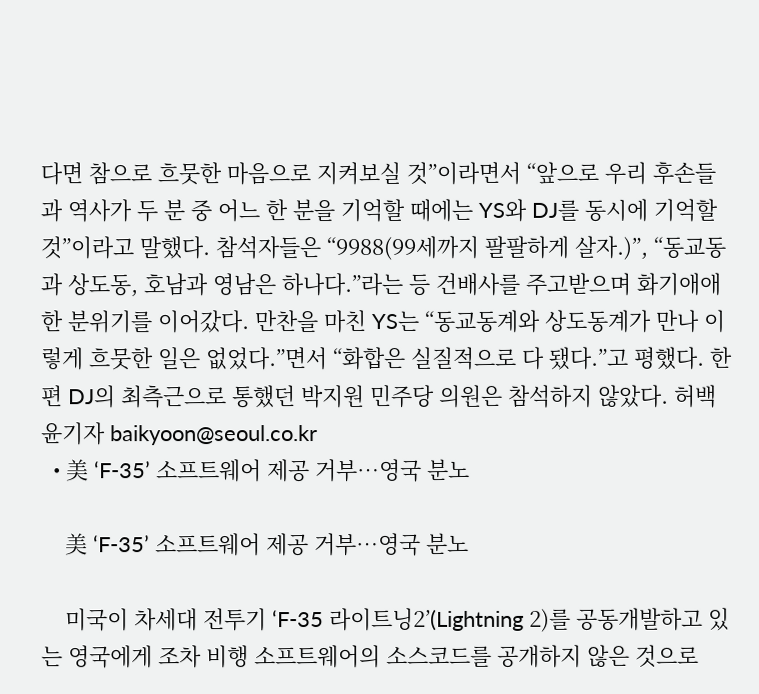다면 참으로 흐뭇한 마음으로 지켜보실 것”이라면서 “앞으로 우리 후손들과 역사가 두 분 중 어느 한 분을 기억할 때에는 YS와 DJ를 동시에 기억할 것”이라고 말했다. 참석자들은 “9988(99세까지 팔팔하게 살자.)”, “동교동과 상도동, 호남과 영남은 하나다.”라는 등 건배사를 주고받으며 화기애애한 분위기를 이어갔다. 만찬을 마친 YS는 “동교동계와 상도동계가 만나 이렇게 흐뭇한 일은 없었다.”면서 “화합은 실질적으로 다 됐다.”고 평했다. 한편 DJ의 최측근으로 통했던 박지원 민주당 의원은 참석하지 않았다. 허백윤기자 baikyoon@seoul.co.kr
  • 美 ‘F-35’ 소프트웨어 제공 거부…영국 분노

    美 ‘F-35’ 소프트웨어 제공 거부…영국 분노

    미국이 차세대 전투기 ‘F-35 라이트닝2’(Lightning 2)를 공동개발하고 있는 영국에게 조차 비행 소프트웨어의 소스코드를 공개하지 않은 것으로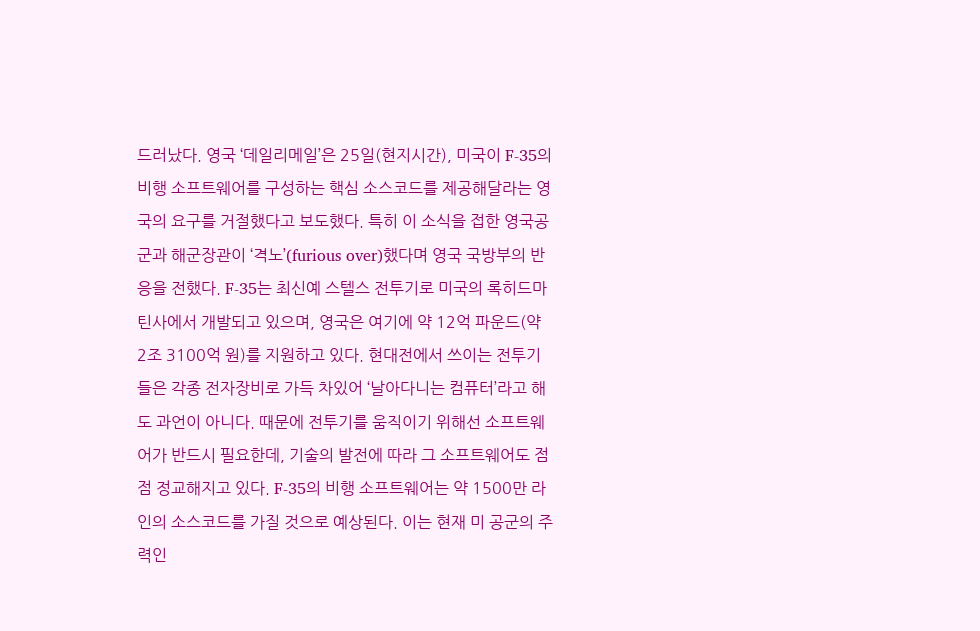드러났다. 영국 ‘데일리메일’은 25일(현지시간), 미국이 F-35의 비행 소프트웨어를 구성하는 핵심 소스코드를 제공해달라는 영국의 요구를 거절했다고 보도했다. 특히 이 소식을 접한 영국공군과 해군장관이 ‘격노’(furious over)했다며 영국 국방부의 반응을 전했다. F-35는 최신예 스텔스 전투기로 미국의 록히드마틴사에서 개발되고 있으며, 영국은 여기에 약 12억 파운드(약 2조 3100억 원)를 지원하고 있다. 현대전에서 쓰이는 전투기들은 각종 전자장비로 가득 차있어 ‘날아다니는 컴퓨터’라고 해도 과언이 아니다. 때문에 전투기를 움직이기 위해선 소프트웨어가 반드시 필요한데, 기술의 발전에 따라 그 소프트웨어도 점점 정교해지고 있다. F-35의 비행 소프트웨어는 약 1500만 라인의 소스코드를 가질 것으로 예상된다. 이는 현재 미 공군의 주력인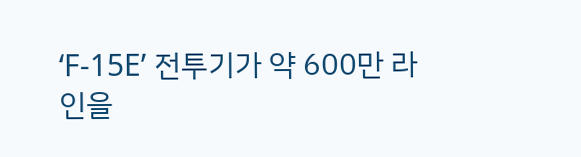‘F-15E’ 전투기가 약 600만 라인을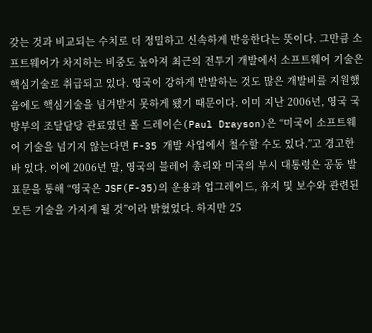갖는 것과 비교되는 수치로 더 정밀하고 신속하게 반응한다는 뜻이다. 그만큼 소프트웨어가 차지하는 비중도 높아져 최근의 전투기 개발에서 소프트웨어 기술은 핵심기술로 취급되고 있다. 영국이 강하게 반발하는 것도 많은 개발비를 지원했음에도 핵심기술을 넘겨받지 못하게 됐기 때문이다. 이미 지난 2006년, 영국 국방부의 조달담당 관료였던 폴 드레이슨(Paul Drayson)은 “미국이 소프트웨어 기술을 넘기지 않는다면 F-35 개발 사업에서 철수할 수도 있다.”고 경고한 바 있다. 이에 2006년 말, 영국의 블레어 총리와 미국의 부시 대통령은 공동 발표문을 통해 “영국은 JSF(F-35)의 운용과 업그레이드, 유지 및 보수와 관련된 모든 기술을 가지게 될 것”이라 밝혔었다. 하지만 25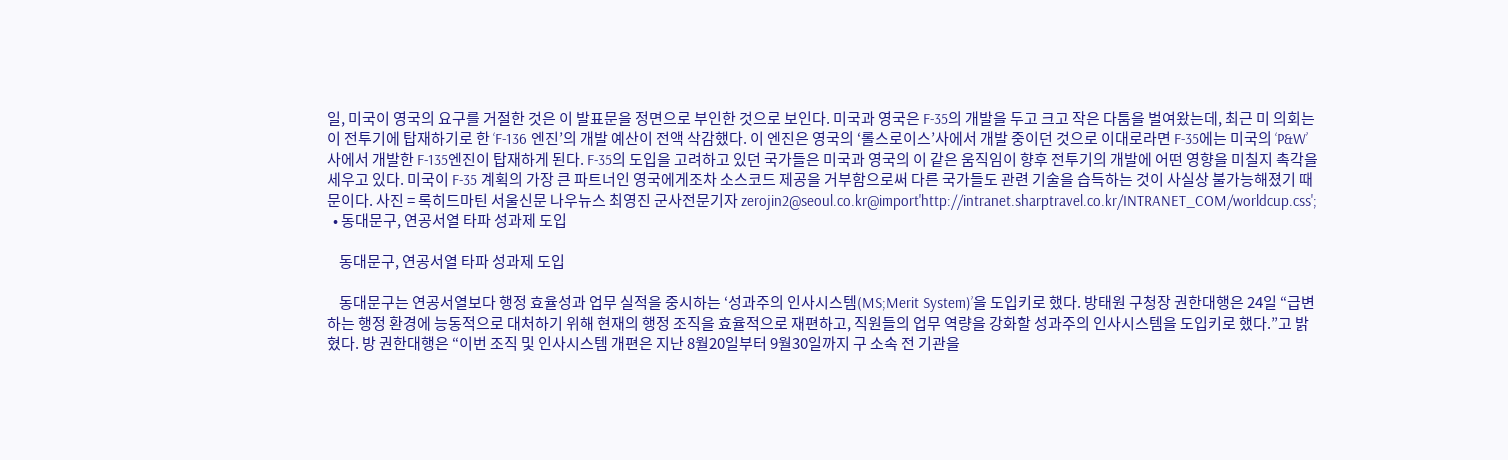일, 미국이 영국의 요구를 거절한 것은 이 발표문을 정면으로 부인한 것으로 보인다. 미국과 영국은 F-35의 개발을 두고 크고 작은 다툼을 벌여왔는데, 최근 미 의회는 이 전투기에 탑재하기로 한 ‘F-136 엔진’의 개발 예산이 전액 삭감했다. 이 엔진은 영국의 ‘롤스로이스’사에서 개발 중이던 것으로 이대로라면 F-35에는 미국의 ‘P&W’사에서 개발한 F-135엔진이 탑재하게 된다. F-35의 도입을 고려하고 있던 국가들은 미국과 영국의 이 같은 움직임이 향후 전투기의 개발에 어떤 영향을 미칠지 촉각을 세우고 있다. 미국이 F-35 계획의 가장 큰 파트너인 영국에게조차 소스코드 제공을 거부함으로써 다른 국가들도 관련 기술을 습득하는 것이 사실상 불가능해졌기 때문이다. 사진 = 록히드마틴 서울신문 나우뉴스 최영진 군사전문기자 zerojin2@seoul.co.kr@import'http://intranet.sharptravel.co.kr/INTRANET_COM/worldcup.css';
  • 동대문구, 연공서열 타파 성과제 도입

    동대문구, 연공서열 타파 성과제 도입

    동대문구는 연공서열보다 행정 효율성과 업무 실적을 중시하는 ‘성과주의 인사시스템(MS;Merit System)’을 도입키로 했다. 방태원 구청장 권한대행은 24일 “급변하는 행정 환경에 능동적으로 대처하기 위해 현재의 행정 조직을 효율적으로 재편하고, 직원들의 업무 역량을 강화할 성과주의 인사시스템을 도입키로 했다.”고 밝혔다. 방 권한대행은 “이번 조직 및 인사시스템 개편은 지난 8월20일부터 9월30일까지 구 소속 전 기관을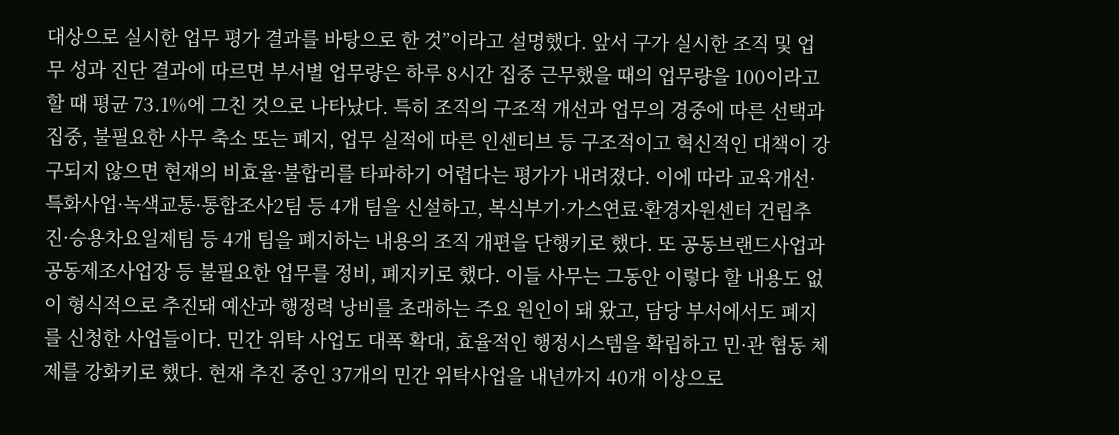대상으로 실시한 업무 평가 결과를 바탕으로 한 것”이라고 설명했다. 앞서 구가 실시한 조직 및 업무 성과 진단 결과에 따르면 부서별 업무량은 하루 8시간 집중 근무했을 때의 업무량을 100이라고 할 때 평균 73.1%에 그친 것으로 나타났다. 특히 조직의 구조적 개선과 업무의 경중에 따른 선택과 집중, 불필요한 사무 축소 또는 폐지, 업무 실적에 따른 인센티브 등 구조적이고 혁신적인 대책이 강구되지 않으면 현재의 비효율·불합리를 타파하기 어렵다는 평가가 내려졌다. 이에 따라 교육개선·특화사업·녹색교통·통합조사2팀 등 4개 팀을 신설하고, 복식부기·가스연료·환경자원센터 건립추진·승용차요일제팀 등 4개 팀을 폐지하는 내용의 조직 개편을 단행키로 했다. 또 공동브랜드사업과 공동제조사업장 등 불필요한 업무를 정비, 폐지키로 했다. 이들 사무는 그동안 이렇다 할 내용도 없이 형식적으로 추진돼 예산과 행정력 낭비를 초래하는 주요 원인이 돼 왔고, 담당 부서에서도 폐지를 신청한 사업들이다. 민간 위탁 사업도 대폭 확대, 효율적인 행정시스템을 확립하고 민·관 협동 체제를 강화키로 했다. 현재 추진 중인 37개의 민간 위탁사업을 내년까지 40개 이상으로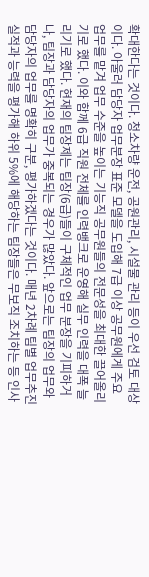확대한다는 것이다. 청소차량 운전, 공원관리, 시설물 관리 등이 우선 검토 대상이다. 아울러 담당자 업무분장 표준 모델을 도입해 7급 이상 공무원에게 주요 업무를 맡겨 업무 수준을 높이는 기능직 공무원들의 전문성을 최대한 끌어올리기로 했다. 이와 함께 6급 직원 전체를 인력뱅크로 운영해 실무 인력을 대폭 늘리기로 했다. 현재의 팀장제는 팀장(6급)들이 구체적인 업무 분장을 기피하거나, 팀장과 담당자의 업무가 중복되는 경우가 많았다. 앞으로는 팀장의 업무와 담당자의 업무를 명확히 구분, 평가하겠다는 것이다. 매년 2차례 팀별 업무추진 실적과 능력을 평가해 하위 5%에 해당하는 팀장들은 무보직 조치하는 등 인사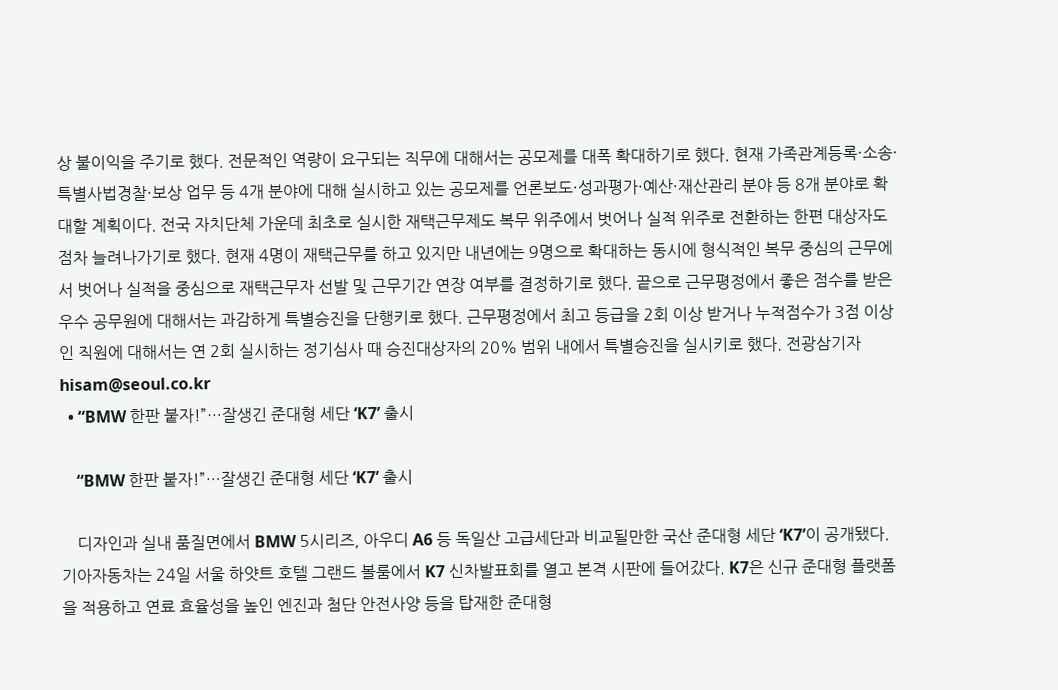상 불이익을 주기로 했다. 전문적인 역량이 요구되는 직무에 대해서는 공모제를 대폭 확대하기로 했다. 현재 가족관계등록·소송·특별사법경찰·보상 업무 등 4개 분야에 대해 실시하고 있는 공모제를 언론보도·성과평가·예산·재산관리 분야 등 8개 분야로 확대할 계획이다. 전국 자치단체 가운데 최초로 실시한 재택근무제도 복무 위주에서 벗어나 실적 위주로 전환하는 한편 대상자도 점차 늘려나가기로 했다. 현재 4명이 재택근무를 하고 있지만 내년에는 9명으로 확대하는 동시에 형식적인 복무 중심의 근무에서 벗어나 실적을 중심으로 재택근무자 선발 및 근무기간 연장 여부를 결정하기로 했다. 끝으로 근무평정에서 좋은 점수를 받은 우수 공무원에 대해서는 과감하게 특별승진을 단행키로 했다. 근무평정에서 최고 등급을 2회 이상 받거나 누적점수가 3점 이상인 직원에 대해서는 연 2회 실시하는 정기심사 때 승진대상자의 20% 범위 내에서 특별승진을 실시키로 했다. 전광삼기자 hisam@seoul.co.kr
  • “BMW 한판 붙자!”…잘생긴 준대형 세단 ‘K7’ 출시

    “BMW 한판 붙자!”…잘생긴 준대형 세단 ‘K7’ 출시

    디자인과 실내 품질면에서 BMW 5시리즈, 아우디 A6 등 독일산 고급세단과 비교될만한 국산 준대형 세단 ‘K7’이 공개됐다. 기아자동차는 24일 서울 하얏트 호텔 그랜드 볼룸에서 K7 신차발표회를 열고 본격 시판에 들어갔다. K7은 신규 준대형 플랫폼을 적용하고 연료 효율성을 높인 엔진과 첨단 안전사양 등을 탑재한 준대형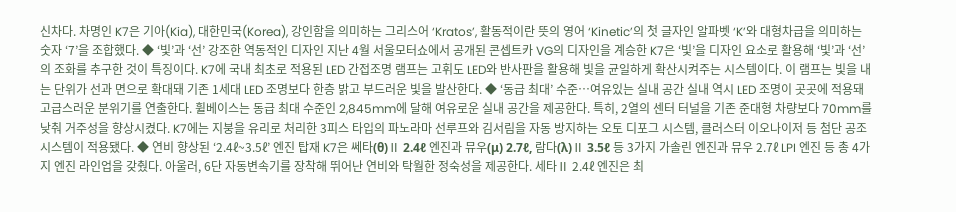신차다. 차명인 K7은 기아(Kia), 대한민국(Korea), 강인함을 의미하는 그리스어 ‘Kratos’, 활동적이란 뜻의 영어 ‘Kinetic’의 첫 글자인 알파벳 ‘K’와 대형차급을 의미하는 숫자 ‘7’을 조합했다. ◆ ‘빛’과 ‘선’ 강조한 역동적인 디자인 지난 4월 서울모터쇼에서 공개된 콘셉트카 VG의 디자인을 계승한 K7은 ‘빛’을 디자인 요소로 활용해 ‘빛’과 ‘선’의 조화를 추구한 것이 특징이다. K7에 국내 최초로 적용된 LED 간접조명 램프는 고휘도 LED와 반사판을 활용해 빛을 균일하게 확산시켜주는 시스템이다. 이 램프는 빛을 내는 단위가 선과 면으로 확대돼 기존 1세대 LED 조명보다 한층 밝고 부드러운 빛을 발산한다. ◆ ‘동급 최대’ 수준…여유있는 실내 공간 실내 역시 LED 조명이 곳곳에 적용돼 고급스러운 분위기를 연출한다. 휠베이스는 동급 최대 수준인 2,845mm에 달해 여유로운 실내 공간을 제공한다. 특히, 2열의 센터 터널을 기존 준대형 차량보다 70mm를 낮춰 거주성을 향상시켰다. K7에는 지붕을 유리로 처리한 3피스 타입의 파노라마 선루프와 김서림을 자동 방지하는 오토 디포그 시스템, 클러스터 이오나이저 등 첨단 공조 시스템이 적용됐다. ◆ 연비 향상된 ‘2.4ℓ~3.5ℓ’ 엔진 탑재 K7은 쎄타(θ)Ⅱ 2.4ℓ 엔진과 뮤우(μ) 2.7ℓ, 람다(λ)Ⅱ 3.5ℓ 등 3가지 가솔린 엔진과 뮤우 2.7ℓ LPI 엔진 등 총 4가지 엔진 라인업을 갖췄다. 아울러, 6단 자동변속기를 장착해 뛰어난 연비와 탁월한 정숙성을 제공한다. 세타Ⅱ 2.4ℓ 엔진은 최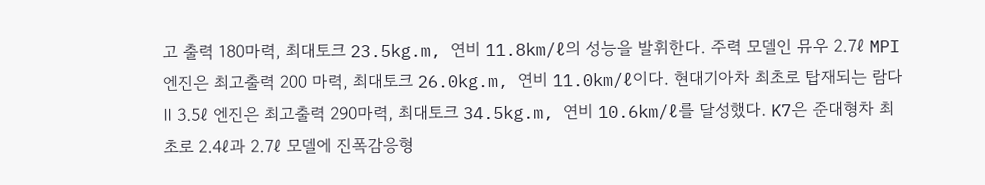고 출력 180마력, 최대토크 23.5kg.m, 연비 11.8km/ℓ의 성능을 발휘한다. 주력 모델인 뮤우 2.7ℓ MPI 엔진은 최고출력 200 마력, 최대토크 26.0kg.m, 연비 11.0km/ℓ이다. 현대기아차 최초로 탑재되는 람다Ⅱ 3.5ℓ 엔진은 최고출력 290마력, 최대토크 34.5kg.m, 연비 10.6km/ℓ를 달성했다. K7은 준대형차 최초로 2.4ℓ과 2.7ℓ 모델에 진폭감응형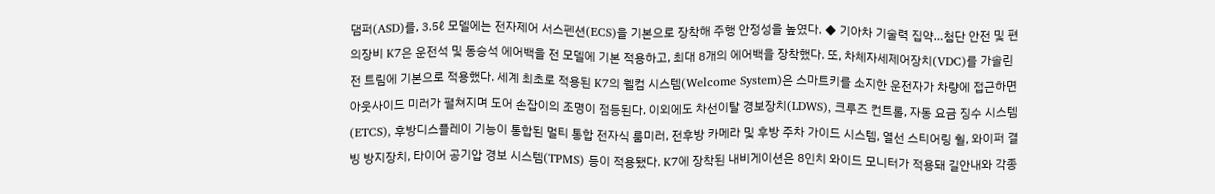댐퍼(ASD)를, 3.5ℓ 모델에는 전자제어 서스펜션(ECS)을 기본으로 장착해 주행 안정성을 높였다. ◆ 기아차 기술력 집약…첨단 안전 및 편의장비 K7은 운전석 및 동승석 에어백을 전 모델에 기본 적용하고, 최대 8개의 에어백을 장착했다. 또, 차체자세제어장치(VDC)를 가솔린 전 트림에 기본으로 적용했다. 세계 최초로 적용된 K7의 웰컴 시스템(Welcome System)은 스마트키를 소지한 운전자가 차량에 접근하면 아웃사이드 미러가 펼쳐지며 도어 손잡이의 조명이 점등된다. 이외에도 차선이탈 경보장치(LDWS), 크루즈 컨트롤, 자동 요금 징수 시스템(ETCS), 후방디스플레이 기능이 통합된 멀티 통합 전자식 룸미러, 전후방 카메라 및 후방 주차 가이드 시스템, 열선 스티어링 휠, 와이퍼 결빙 방지장치, 타이어 공기압 경보 시스템(TPMS) 등이 적용됐다. K7에 장착된 내비게이션은 8인치 와이드 모니터가 적용돼 길안내와 각종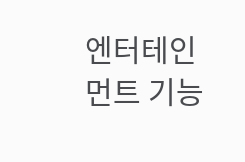엔터테인먼트 기능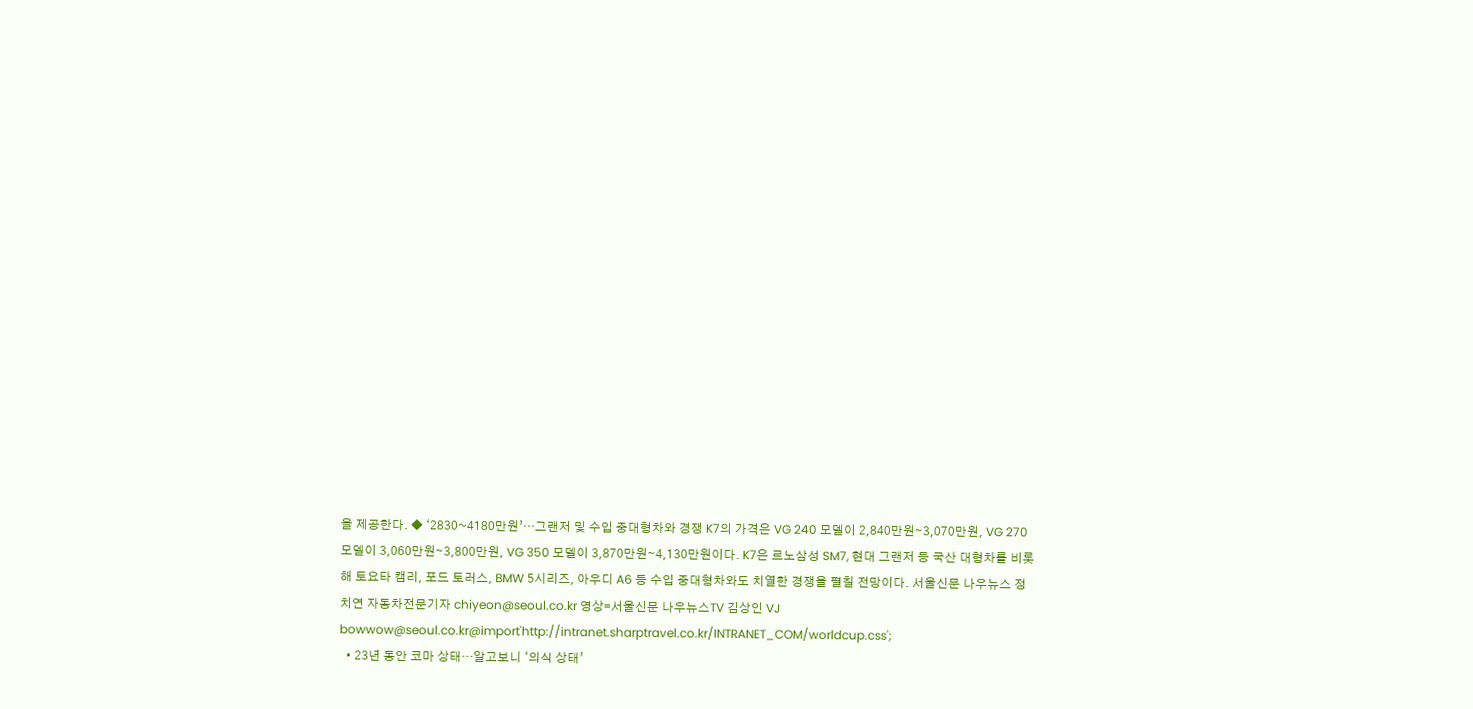을 제공한다. ◆ ‘2830~4180만원’…그랜저 및 수입 중대형차와 경쟁 K7의 가격은 VG 240 모델이 2,840만원∼3,070만원, VG 270 모델이 3,060만원∼3,800만원, VG 350 모델이 3,870만원∼4,130만원이다. K7은 르노삼성 SM7, 현대 그랜저 등 국산 대형차를 비롯해 토요타 캠리, 포드 토러스, BMW 5시리즈, 아우디 A6 등 수입 중대형차와도 치열한 경쟁을 펼칠 전망이다. 서울신문 나우뉴스 정치연 자동차전문기자 chiyeon@seoul.co.kr 영상=서울신문 나우뉴스TV 김상인 VJ bowwow@seoul.co.kr@import'http://intranet.sharptravel.co.kr/INTRANET_COM/worldcup.css';
  • 23년 동안 코마 상태…알고보니 ‘의식 상태’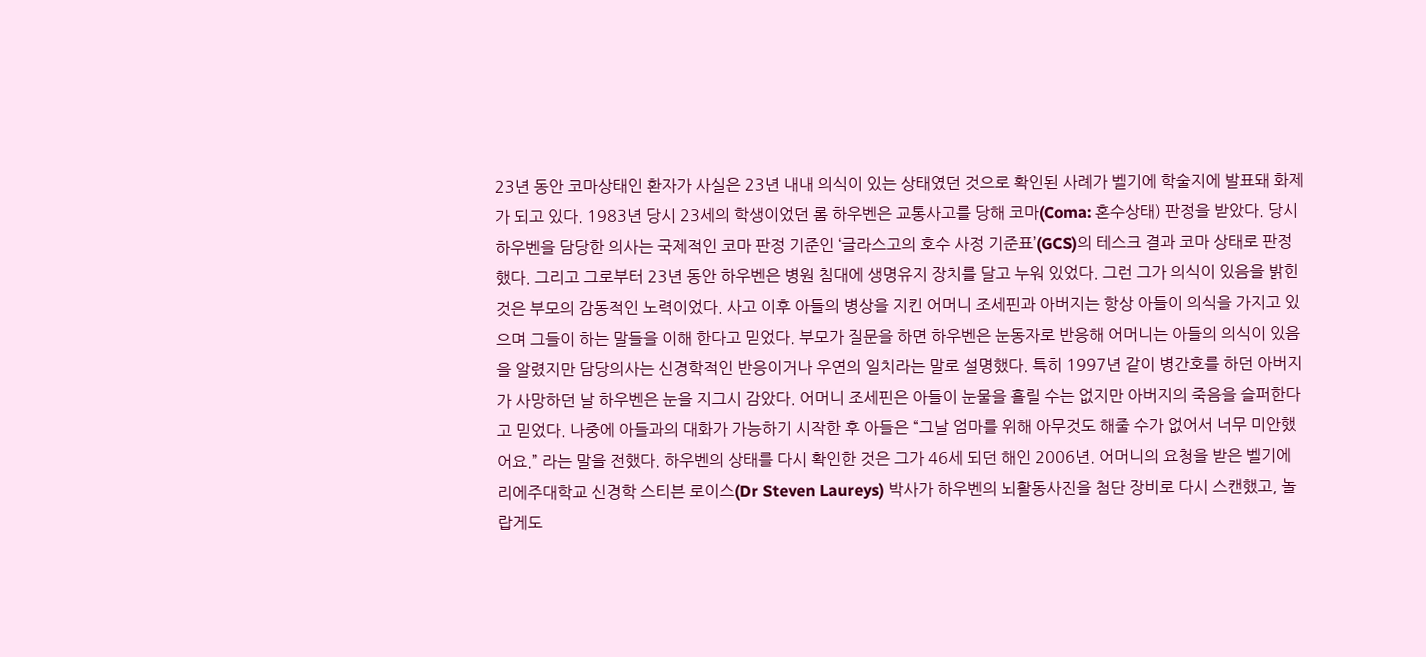23년 동안 코마상태인 환자가 사실은 23년 내내 의식이 있는 상태였던 것으로 확인된 사례가 벨기에 학술지에 발표돼 화제가 되고 있다. 1983년 당시 23세의 학생이었던 롬 하우벤은 교통사고를 당해 코마(Coma: 혼수상태) 판정을 받았다. 당시 하우벤을 담당한 의사는 국제적인 코마 판정 기준인 ‘글라스고의 호수 사정 기준표’(GCS)의 테스크 결과 코마 상태로 판정했다. 그리고 그로부터 23년 동안 하우벤은 병원 침대에 생명유지 장치를 달고 누워 있었다. 그런 그가 의식이 있음을 밝힌 것은 부모의 감동적인 노력이었다. 사고 이후 아들의 병상을 지킨 어머니 조세핀과 아버지는 항상 아들이 의식을 가지고 있으며 그들이 하는 말들을 이해 한다고 믿었다. 부모가 질문을 하면 하우벤은 눈동자로 반응해 어머니는 아들의 의식이 있음을 알렸지만 담당의사는 신경학적인 반응이거나 우연의 일치라는 말로 설명했다. 특히 1997년 같이 병간호를 하던 아버지가 사망하던 날 하우벤은 눈을 지그시 감았다. 어머니 조세핀은 아들이 눈물을 흘릴 수는 없지만 아버지의 죽음을 슬퍼한다고 믿었다. 나중에 아들과의 대화가 가능하기 시작한 후 아들은 “그날 엄마를 위해 아무것도 해줄 수가 없어서 너무 미안했어요.” 라는 말을 전했다. 하우벤의 상태를 다시 확인한 것은 그가 46세 되던 해인 2006년. 어머니의 요청을 받은 벨기에 리에주대학교 신경학 스티븐 로이스(Dr Steven Laureys) 박사가 하우벤의 뇌활동사진을 첨단 장비로 다시 스캔했고, 놀랍게도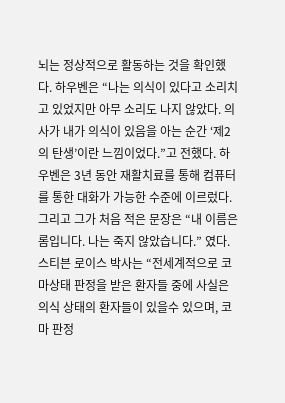뇌는 정상적으로 활동하는 것을 확인했다. 하우벤은 “나는 의식이 있다고 소리치고 있었지만 아무 소리도 나지 않았다. 의사가 내가 의식이 있음을 아는 순간 ‘제2의 탄생’이란 느낌이었다.”고 전했다. 하우벤은 3년 동안 재활치료를 통해 컴퓨터를 통한 대화가 가능한 수준에 이르렀다. 그리고 그가 처음 적은 문장은 “내 이름은 롬입니다. 나는 죽지 않았습니다.” 였다. 스티븐 로이스 박사는 “전세계적으로 코마상태 판정을 받은 환자들 중에 사실은 의식 상태의 환자들이 있을수 있으며, 코마 판정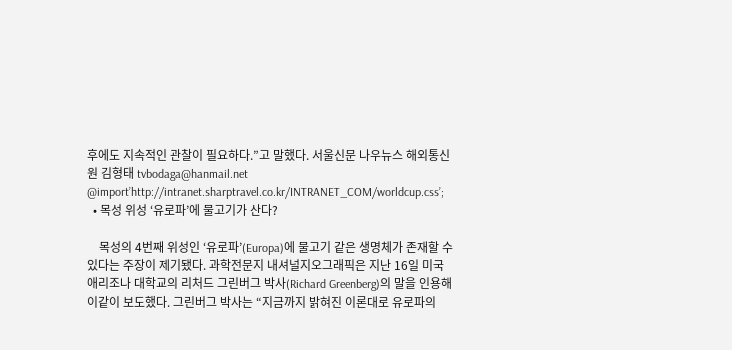후에도 지속적인 관찰이 필요하다.”고 말했다. 서울신문 나우뉴스 해외통신원 김형태 tvbodaga@hanmail.net @import’http://intranet.sharptravel.co.kr/INTRANET_COM/worldcup.css’;
  • 목성 위성 ‘유로파’에 물고기가 산다?

    목성의 4번째 위성인 ‘유로파’(Europa)에 물고기 같은 생명체가 존재할 수 있다는 주장이 제기됐다. 과학전문지 내셔널지오그래픽은 지난 16일 미국 애리조나 대학교의 리처드 그린버그 박사(Richard Greenberg)의 말을 인용해 이같이 보도했다. 그린버그 박사는 “지금까지 밝혀진 이론대로 유로파의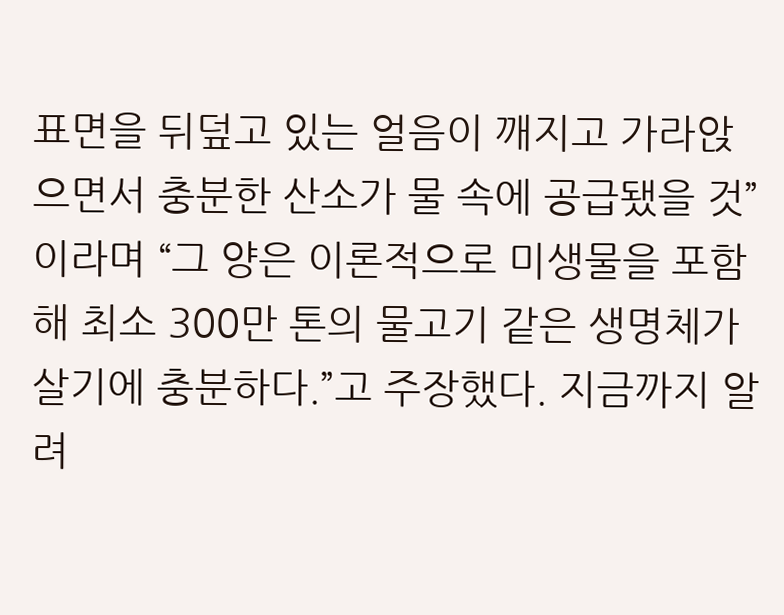표면을 뒤덮고 있는 얼음이 깨지고 가라앉으면서 충분한 산소가 물 속에 공급됐을 것”이라며 “그 양은 이론적으로 미생물을 포함해 최소 300만 톤의 물고기 같은 생명체가 살기에 충분하다.”고 주장했다. 지금까지 알려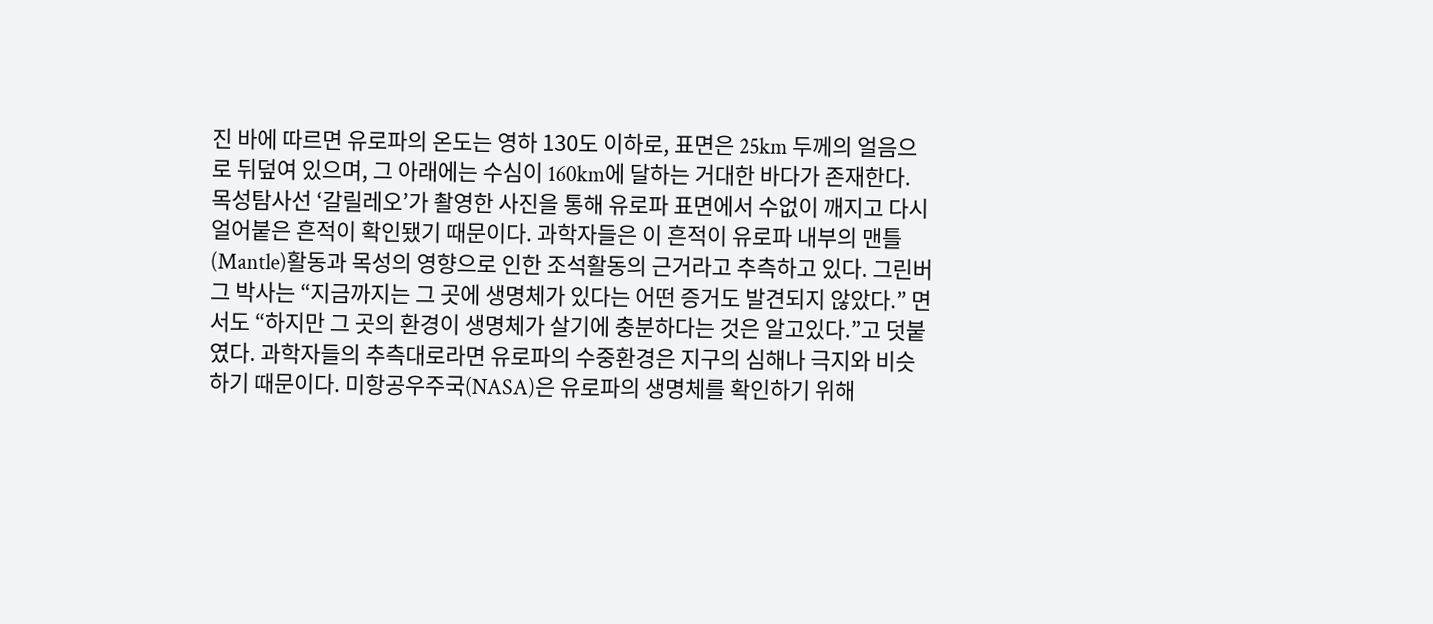진 바에 따르면 유로파의 온도는 영하 130도 이하로, 표면은 25km 두께의 얼음으로 뒤덮여 있으며, 그 아래에는 수심이 160km에 달하는 거대한 바다가 존재한다. 목성탐사선 ‘갈릴레오’가 촬영한 사진을 통해 유로파 표면에서 수없이 깨지고 다시 얼어붙은 흔적이 확인됐기 때문이다. 과학자들은 이 흔적이 유로파 내부의 맨틀(Mantle)활동과 목성의 영향으로 인한 조석활동의 근거라고 추측하고 있다. 그린버그 박사는 “지금까지는 그 곳에 생명체가 있다는 어떤 증거도 발견되지 않았다.” 면서도 “하지만 그 곳의 환경이 생명체가 살기에 충분하다는 것은 알고있다.”고 덧붙였다. 과학자들의 추측대로라면 유로파의 수중환경은 지구의 심해나 극지와 비슷하기 때문이다. 미항공우주국(NASA)은 유로파의 생명체를 확인하기 위해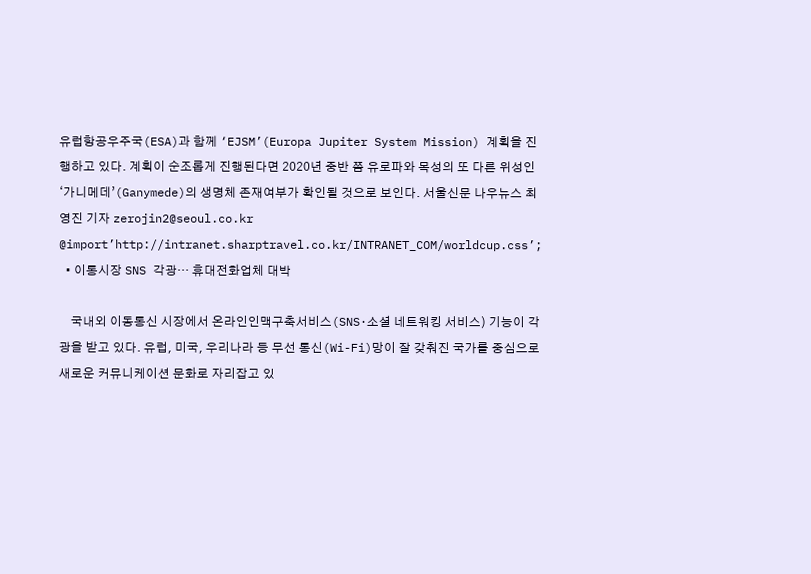유럽항공우주국(ESA)과 함께 ‘EJSM’(Europa Jupiter System Mission) 계획을 진행하고 있다. 계획이 순조롭게 진행된다면 2020년 중반 쯤 유로파와 목성의 또 다른 위성인 ‘가니메데’(Ganymede)의 생명체 존재여부가 확인될 것으로 보인다. 서울신문 나우뉴스 최영진 기자 zerojin2@seoul.co.kr @import’http://intranet.sharptravel.co.kr/INTRANET_COM/worldcup.css’;
  • 이통시장 SNS 각광… 휴대전화업체 대박

    국내외 이동통신 시장에서 온라인인맥구축서비스(SNS·소셜 네트워킹 서비스) 기능이 각광을 받고 있다. 유럽, 미국, 우리나라 등 무선 통신(Wi-Fi)망이 잘 갖춰진 국가를 중심으로 새로운 커뮤니케이션 문화로 자리잡고 있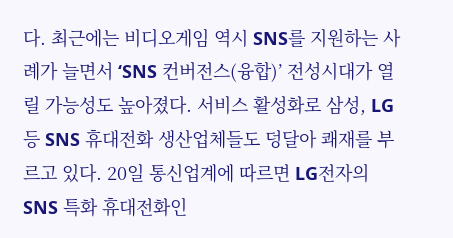다. 최근에는 비디오게임 역시 SNS를 지원하는 사례가 늘면서 ‘SNS 컨버전스(융합)’ 전성시대가 열릴 가능성도 높아졌다. 서비스 활성화로 삼성, LG 등 SNS 휴대전화 생산업체들도 덩달아 쾌재를 부르고 있다. 20일 통신업계에 따르면 LG전자의 SNS 특화 휴대전화인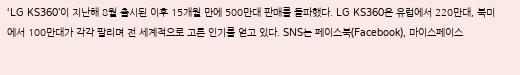‘LG KS360’이 지난해 8월 출시된 이후 15개월 만에 500만대 판매를 돌파했다. LG KS360은 유럽에서 220만대, 북미에서 100만대가 각각 팔리며 전 세계적으로 고른 인기를 얻고 있다. SNS는 페이스북(Facebook), 마이스페이스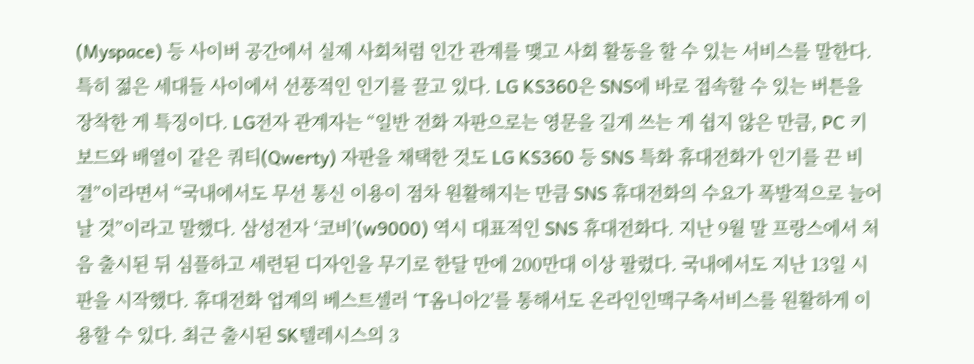(Myspace) 등 사이버 공간에서 실제 사회처럼 인간 관계를 맺고 사회 활동을 할 수 있는 서비스를 말한다. 특히 젊은 세대들 사이에서 선풍적인 인기를 끌고 있다. LG KS360은 SNS에 바로 접속할 수 있는 버튼을 장착한 게 특징이다. LG전자 관계자는 “일반 전화 자판으로는 영문을 길게 쓰는 게 쉽지 않은 만큼, PC 키보드와 배열이 같은 쿼티(Qwerty) 자판을 채택한 것도 LG KS360 등 SNS 특화 휴대전화가 인기를 끈 비결”이라면서 “국내에서도 무선 통신 이용이 점차 원활해지는 만큼 SNS 휴대전화의 수요가 폭발적으로 늘어날 것”이라고 말했다. 삼성전자 ‘코비’(w9000) 역시 대표적인 SNS 휴대전화다. 지난 9월 말 프랑스에서 처음 출시된 뒤 심플하고 세련된 디자인을 무기로 한달 만에 200만대 이상 팔렸다. 국내에서도 지난 13일 시판을 시작했다. 휴대전화 업계의 베스트셀러 ‘T옴니아2’를 통해서도 온라인인맥구축서비스를 원활하게 이용할 수 있다. 최근 출시된 SK텔레시스의 3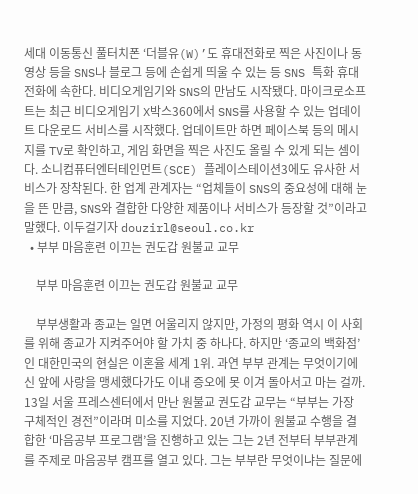세대 이동통신 풀터치폰 ‘더블유(W)’도 휴대전화로 찍은 사진이나 동영상 등을 SNS나 블로그 등에 손쉽게 띄울 수 있는 등 SNS 특화 휴대전화에 속한다. 비디오게임기와 SNS의 만남도 시작됐다. 마이크로소프트는 최근 비디오게임기 X박스360에서 SNS를 사용할 수 있는 업데이트 다운로드 서비스를 시작했다. 업데이트만 하면 페이스북 등의 메시지를 TV로 확인하고, 게임 화면을 찍은 사진도 올릴 수 있게 되는 셈이다. 소니컴퓨터엔터테인먼트(SCE) 플레이스테이션3에도 유사한 서비스가 장착된다. 한 업계 관계자는 “업체들이 SNS의 중요성에 대해 눈을 뜬 만큼, SNS와 결합한 다양한 제품이나 서비스가 등장할 것”이라고 말했다. 이두걸기자 douzirl@seoul.co.kr
  • 부부 마음훈련 이끄는 권도갑 원불교 교무

    부부 마음훈련 이끄는 권도갑 원불교 교무

    부부생활과 종교는 일면 어울리지 않지만, 가정의 평화 역시 이 사회를 위해 종교가 지켜주어야 할 가치 중 하나다. 하지만 ‘종교의 백화점’인 대한민국의 현실은 이혼율 세계 1위. 과연 부부 관계는 무엇이기에 신 앞에 사랑을 맹세했다가도 이내 증오에 못 이겨 돌아서고 마는 걸까. 13일 서울 프레스센터에서 만난 원불교 권도갑 교무는 “부부는 가장 구체적인 경전”이라며 미소를 지었다. 20년 가까이 원불교 수행을 결합한 ‘마음공부 프로그램’을 진행하고 있는 그는 2년 전부터 부부관계를 주제로 마음공부 캠프를 열고 있다. 그는 부부란 무엇이냐는 질문에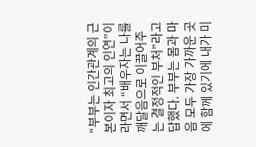“부부는 인간관계의 근본이자 최고의 인연”이라면서 “배우자는 나를 깨달음으로 이끌어주는 결정적인 부처”라고 답했다. 부부는 몸과 마음 모두 가장 가까운 곳에 함께 있기에 내가 미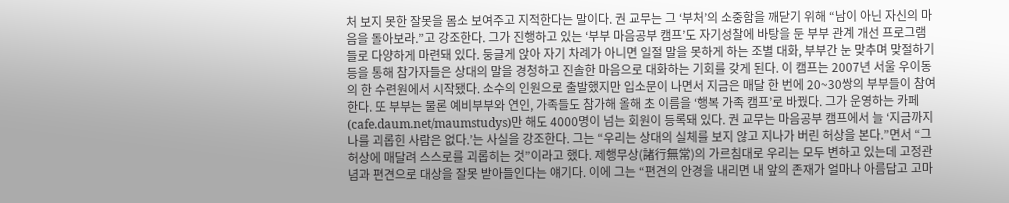처 보지 못한 잘못을 몸소 보여주고 지적한다는 말이다. 권 교무는 그 ‘부처’의 소중함을 깨닫기 위해 “남이 아닌 자신의 마음을 돌아보라.”고 강조한다. 그가 진행하고 있는 ‘부부 마음공부 캠프’도 자기성찰에 바탕을 둔 부부 관계 개선 프로그램들로 다양하게 마련돼 있다. 둥글게 앉아 자기 차례가 아니면 일절 말을 못하게 하는 조별 대화, 부부간 눈 맞추며 맞절하기 등을 통해 참가자들은 상대의 말을 경청하고 진솔한 마음으로 대화하는 기회를 갖게 된다. 이 캠프는 2007년 서울 우이동의 한 수련원에서 시작됐다. 소수의 인원으로 출발했지만 입소문이 나면서 지금은 매달 한 번에 20~30쌍의 부부들이 참여한다. 또 부부는 물론 예비부부와 연인, 가족들도 참가해 올해 초 이름을 ‘행복 가족 캠프’로 바꿨다. 그가 운영하는 카페(cafe.daum.net/maumstudys)만 해도 4000명이 넘는 회원이 등록돼 있다. 권 교무는 마음공부 캠프에서 늘 ‘지금까지 나를 괴롭힌 사람은 없다.’는 사실을 강조한다. 그는 “우리는 상대의 실체를 보지 않고 지나가 버린 허상을 본다.”면서 “그 허상에 매달려 스스로를 괴롭히는 것”이라고 했다. 제행무상(諸行無常)의 가르침대로 우리는 모두 변하고 있는데 고정관념과 편견으로 대상을 잘못 받아들인다는 얘기다. 이에 그는 “편견의 안경을 내리면 내 앞의 존재가 얼마나 아름답고 고마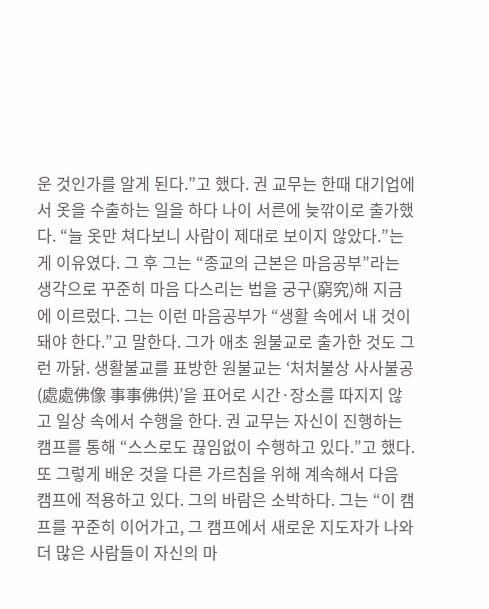운 것인가를 알게 된다.”고 했다. 권 교무는 한때 대기업에서 옷을 수출하는 일을 하다 나이 서른에 늦깎이로 출가했다. “늘 옷만 쳐다보니 사람이 제대로 보이지 않았다.”는 게 이유였다. 그 후 그는 “종교의 근본은 마음공부”라는 생각으로 꾸준히 마음 다스리는 법을 궁구(窮究)해 지금에 이르렀다. 그는 이런 마음공부가 “생활 속에서 내 것이 돼야 한다.”고 말한다. 그가 애초 원불교로 출가한 것도 그런 까닭. 생활불교를 표방한 원불교는 ‘처처불상 사사불공(處處佛像 事事佛供)’을 표어로 시간·장소를 따지지 않고 일상 속에서 수행을 한다. 권 교무는 자신이 진행하는 캠프를 통해 “스스로도 끊임없이 수행하고 있다.”고 했다. 또 그렇게 배운 것을 다른 가르침을 위해 계속해서 다음 캠프에 적용하고 있다. 그의 바람은 소박하다. 그는 “이 캠프를 꾸준히 이어가고, 그 캠프에서 새로운 지도자가 나와 더 많은 사람들이 자신의 마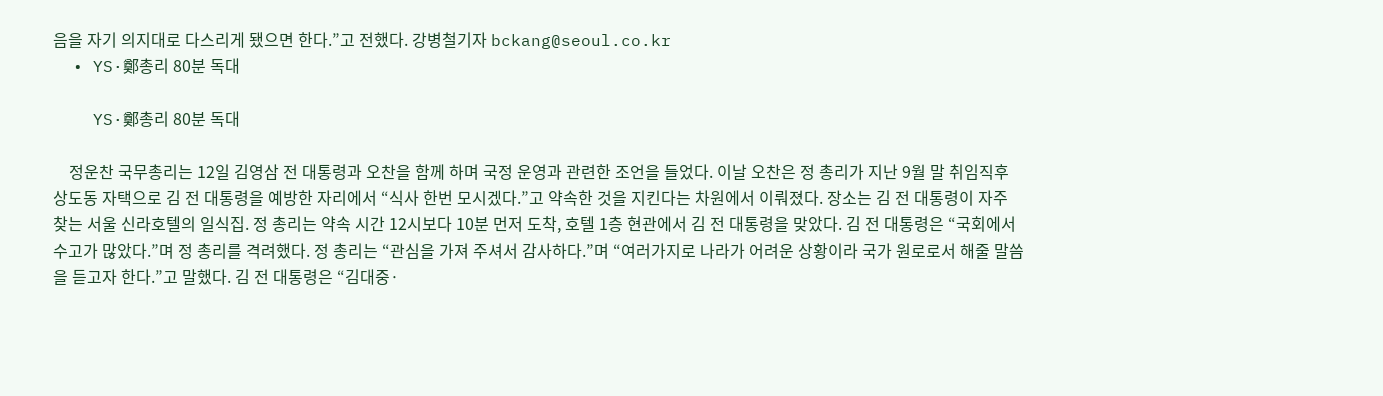음을 자기 의지대로 다스리게 됐으면 한다.”고 전했다. 강병철기자 bckang@seoul.co.kr
  • YS·鄭총리 80분 독대

    YS·鄭총리 80분 독대

    정운찬 국무총리는 12일 김영삼 전 대통령과 오찬을 함께 하며 국정 운영과 관련한 조언을 들었다. 이날 오찬은 정 총리가 지난 9월 말 취임직후 상도동 자택으로 김 전 대통령을 예방한 자리에서 “식사 한번 모시겠다.”고 약속한 것을 지킨다는 차원에서 이뤄졌다. 장소는 김 전 대통령이 자주 찾는 서울 신라호텔의 일식집. 정 총리는 약속 시간 12시보다 10분 먼저 도착, 호텔 1층 현관에서 김 전 대통령을 맞았다. 김 전 대통령은 “국회에서 수고가 많았다.”며 정 총리를 격려했다. 정 총리는 “관심을 가져 주셔서 감사하다.”며 “여러가지로 나라가 어려운 상황이라 국가 원로로서 해줄 말씀을 듣고자 한다.”고 말했다. 김 전 대통령은 “김대중·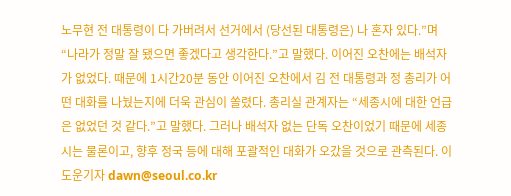노무현 전 대통령이 다 가버려서 선거에서 (당선된 대통령은) 나 혼자 있다.”며 “나라가 정말 잘 됐으면 좋겠다고 생각한다.”고 말했다. 이어진 오찬에는 배석자가 없었다. 때문에 1시간20분 동안 이어진 오찬에서 김 전 대통령과 정 총리가 어떤 대화를 나눴는지에 더욱 관심이 쏠렸다. 총리실 관계자는 “세종시에 대한 언급은 없었던 것 같다.”고 말했다. 그러나 배석자 없는 단독 오찬이었기 때문에 세종시는 물론이고, 향후 정국 등에 대해 포괄적인 대화가 오갔을 것으로 관측된다. 이도운기자 dawn@seoul.co.kr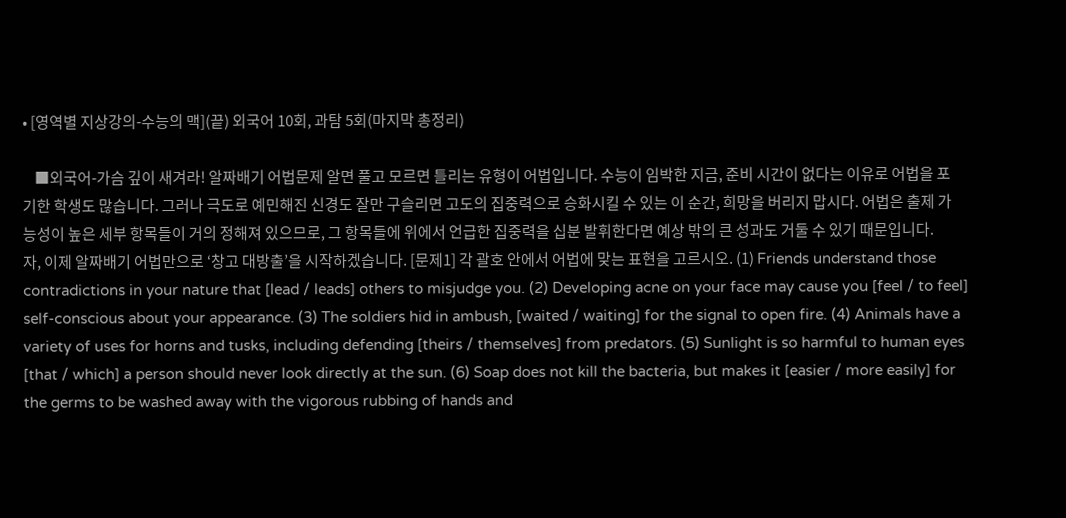• [영역별 지상강의-수능의 맥](끝) 외국어 10회, 과탐 5회(마지막 총정리)

    ■외국어-가슴 깊이 새겨라! 알짜배기 어법문제 알면 풀고 모르면 틀리는 유형이 어법입니다. 수능이 임박한 지금, 준비 시간이 없다는 이유로 어법을 포기한 학생도 많습니다. 그러나 극도로 예민해진 신경도 잘만 구슬리면 고도의 집중력으로 승화시킬 수 있는 이 순간, 희망을 버리지 맙시다. 어법은 출제 가능성이 높은 세부 항목들이 거의 정해져 있으므로, 그 항목들에 위에서 언급한 집중력을 십분 발휘한다면 예상 밖의 큰 성과도 거둘 수 있기 때문입니다. 자, 이제 알짜배기 어법만으로 ‘창고 대방출’을 시작하겠습니다. [문제1] 각 괄호 안에서 어법에 맞는 표현을 고르시오. (1) Friends understand those contradictions in your nature that [lead / leads] others to misjudge you. (2) Developing acne on your face may cause you [feel / to feel] self-conscious about your appearance. (3) The soldiers hid in ambush, [waited / waiting] for the signal to open fire. (4) Animals have a variety of uses for horns and tusks, including defending [theirs / themselves] from predators. (5) Sunlight is so harmful to human eyes [that / which] a person should never look directly at the sun. (6) Soap does not kill the bacteria, but makes it [easier / more easily] for the germs to be washed away with the vigorous rubbing of hands and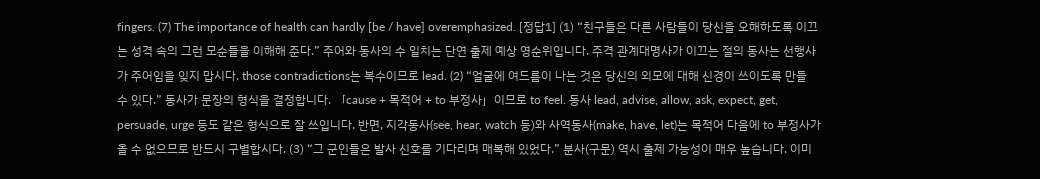fingers. (7) The importance of health can hardly [be / have] overemphasized. [정답1] (1) “친구들은 다른 사람들이 당신을 오해하도록 이끄는 성격 속의 그런 모순들을 이해해 준다.” 주어와 동사의 수 일치는 단연 출제 예상 영순위입니다. 주격 관계대명사가 이끄는 절의 동사는 선행사가 주어임을 잊지 맙시다. those contradictions는 복수이므로 lead. (2) “얼굴에 여드름이 나는 것은 당신의 외모에 대해 신경이 쓰이도록 만들 수 있다.” 동사가 문장의 형식을 결정합니다. 「cause + 목적어 + to 부정사」이므로 to feel. 동사 lead, advise, allow, ask, expect, get, persuade, urge 등도 같은 형식으로 잘 쓰입니다. 반면, 지각동사(see, hear, watch 등)와 사역동사(make, have, let)는 목적어 다음에 to 부정사가 올 수 없으므로 반드시 구별합시다. (3) “그 군인들은 발사 신호를 기다리며 매복해 있었다.” 분사(구문) 역시 출제 가능성이 매우 높습니다. 이미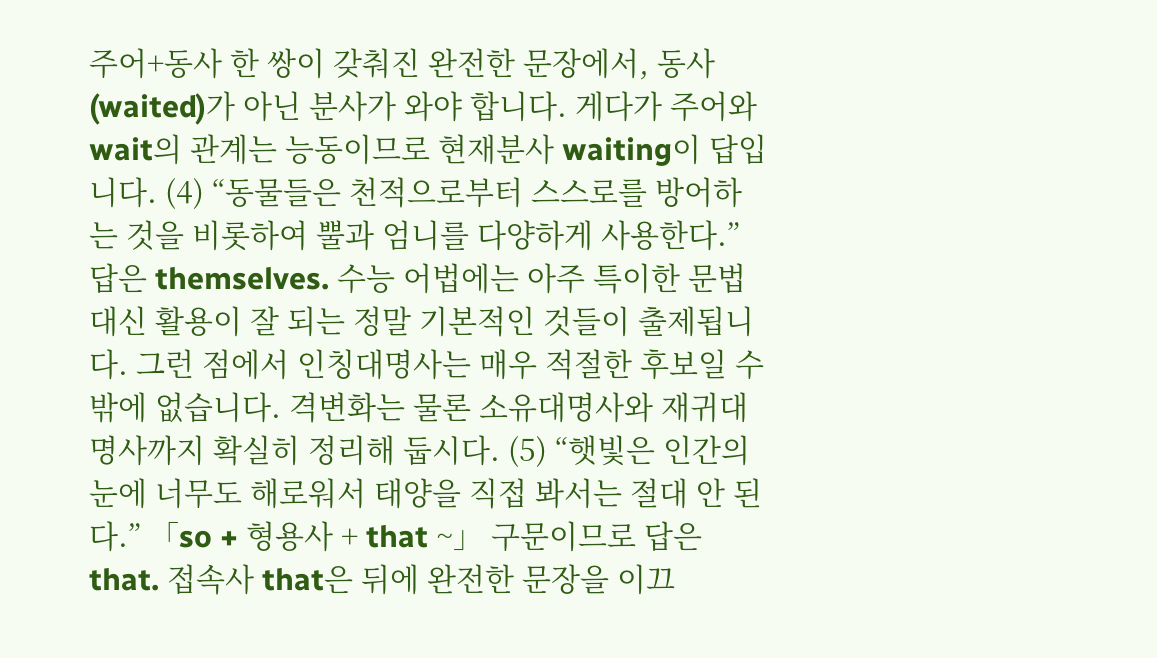주어+동사 한 쌍이 갖춰진 완전한 문장에서, 동사(waited)가 아닌 분사가 와야 합니다. 게다가 주어와 wait의 관계는 능동이므로 현재분사 waiting이 답입니다. (4) “동물들은 천적으로부터 스스로를 방어하는 것을 비롯하여 뿔과 엄니를 다양하게 사용한다.” 답은 themselves. 수능 어법에는 아주 특이한 문법 대신 활용이 잘 되는 정말 기본적인 것들이 출제됩니다. 그런 점에서 인칭대명사는 매우 적절한 후보일 수밖에 없습니다. 격변화는 물론 소유대명사와 재귀대명사까지 확실히 정리해 둡시다. (5) “햇빛은 인간의 눈에 너무도 해로워서 태양을 직접 봐서는 절대 안 된다.” 「so + 형용사 + that ~」 구문이므로 답은 that. 접속사 that은 뒤에 완전한 문장을 이끄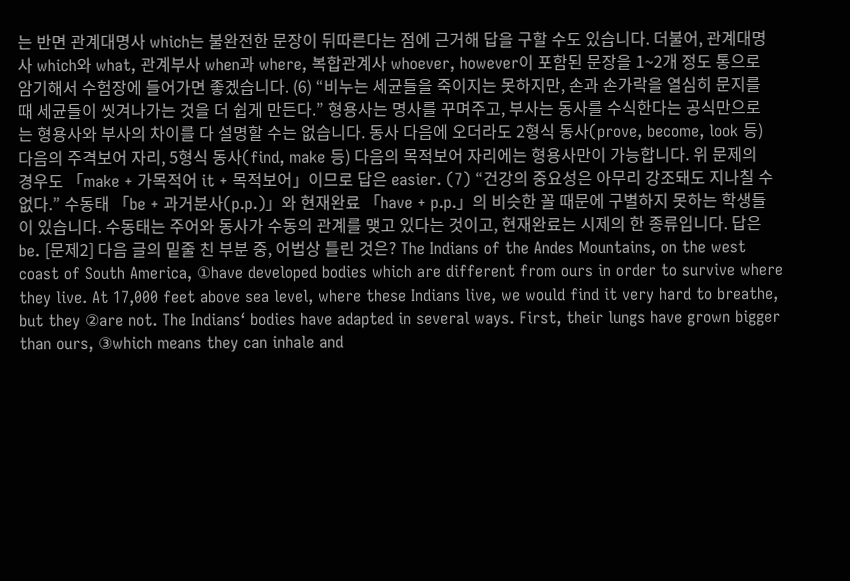는 반면 관계대명사 which는 불완전한 문장이 뒤따른다는 점에 근거해 답을 구할 수도 있습니다. 더불어, 관계대명사 which와 what, 관계부사 when과 where, 복합관계사 whoever, however이 포함된 문장을 1~2개 정도 통으로 암기해서 수험장에 들어가면 좋겠습니다. (6) “비누는 세균들을 죽이지는 못하지만, 손과 손가락을 열심히 문지를 때 세균들이 씻겨나가는 것을 더 쉽게 만든다.” 형용사는 명사를 꾸며주고, 부사는 동사를 수식한다는 공식만으로는 형용사와 부사의 차이를 다 설명할 수는 없습니다. 동사 다음에 오더라도 2형식 동사(prove, become, look 등) 다음의 주격보어 자리, 5형식 동사(find, make 등) 다음의 목적보어 자리에는 형용사만이 가능합니다. 위 문제의 경우도 「make + 가목적어 it + 목적보어」이므로 답은 easier. (7) “건강의 중요성은 아무리 강조돼도 지나칠 수 없다.” 수동태 「be + 과거분사(p.p.)」와 현재완료 「have + p.p.」의 비슷한 꼴 때문에 구별하지 못하는 학생들이 있습니다. 수동태는 주어와 동사가 수동의 관계를 맺고 있다는 것이고, 현재완료는 시제의 한 종류입니다. 답은 be. [문제2] 다음 글의 밑줄 친 부분 중, 어법상 틀린 것은? The Indians of the Andes Mountains, on the west coast of South America, ①have developed bodies which are different from ours in order to survive where they live. At 17,000 feet above sea level, where these Indians live, we would find it very hard to breathe, but they ②are not. The Indians‘ bodies have adapted in several ways. First, their lungs have grown bigger than ours, ③which means they can inhale and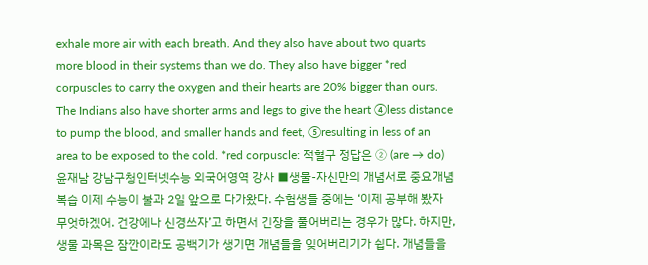exhale more air with each breath. And they also have about two quarts more blood in their systems than we do. They also have bigger *red corpuscles to carry the oxygen and their hearts are 20% bigger than ours. The Indians also have shorter arms and legs to give the heart ④less distance to pump the blood, and smaller hands and feet, ⑤resulting in less of an area to be exposed to the cold. *red corpuscle: 적혈구 정답은 ② (are → do) 윤재남 강남구청인터넷수능 외국어영역 강사 ■생물-자신만의 개념서로 중요개념 복습 이제 수능이 불과 2일 앞으로 다가왔다. 수험생들 중에는 ‘이제 공부해 봤자 무엇하겠어. 건강에나 신경쓰자’고 하면서 긴장을 풀어버리는 경우가 많다. 하지만, 생물 과목은 잠깐이라도 공백기가 생기면 개념들을 잊어버리기가 쉽다. 개념들을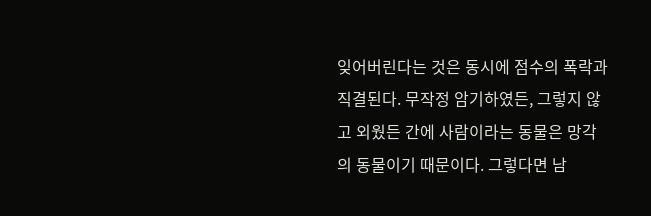잊어버린다는 것은 동시에 점수의 폭락과 직결된다. 무작정 암기하였든, 그렇지 않고 외웠든 간에 사람이라는 동물은 망각의 동물이기 때문이다. 그렇다면 남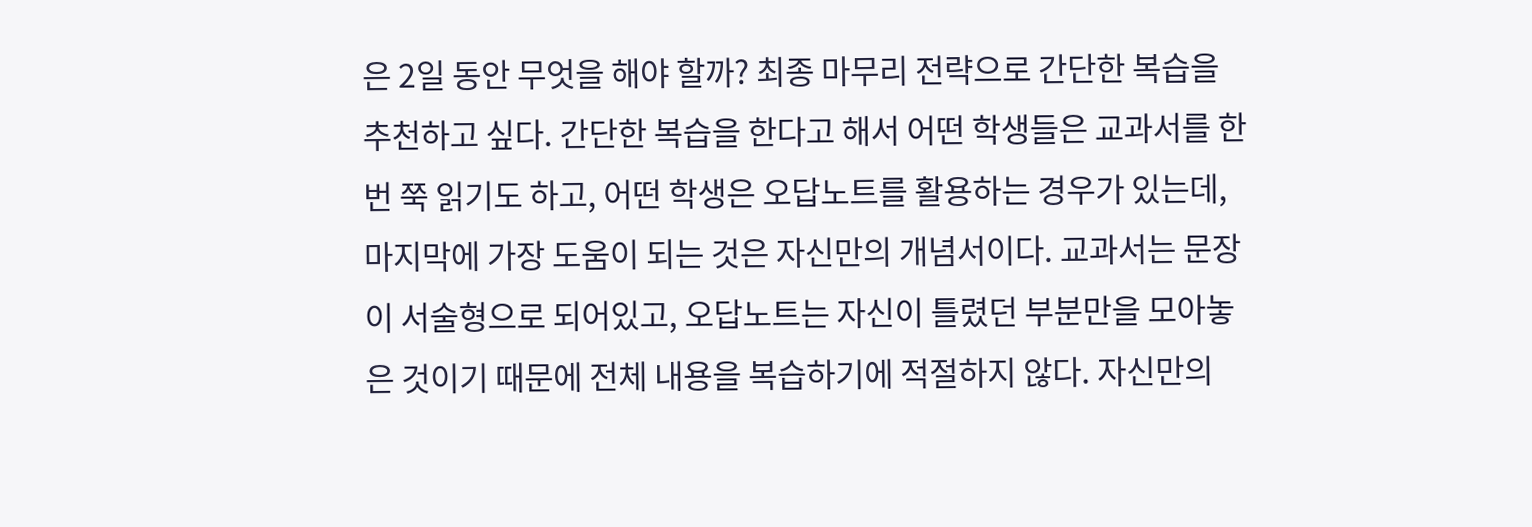은 2일 동안 무엇을 해야 할까? 최종 마무리 전략으로 간단한 복습을 추천하고 싶다. 간단한 복습을 한다고 해서 어떤 학생들은 교과서를 한 번 쭉 읽기도 하고, 어떤 학생은 오답노트를 활용하는 경우가 있는데, 마지막에 가장 도움이 되는 것은 자신만의 개념서이다. 교과서는 문장이 서술형으로 되어있고, 오답노트는 자신이 틀렸던 부분만을 모아놓은 것이기 때문에 전체 내용을 복습하기에 적절하지 않다. 자신만의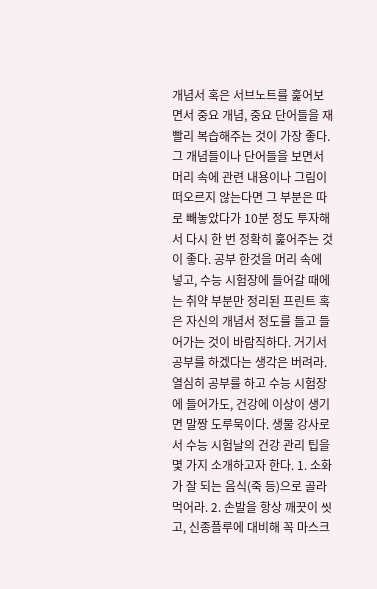개념서 혹은 서브노트를 훑어보면서 중요 개념, 중요 단어들을 재빨리 복습해주는 것이 가장 좋다. 그 개념들이나 단어들을 보면서 머리 속에 관련 내용이나 그림이 떠오르지 않는다면 그 부분은 따로 빼놓았다가 10분 정도 투자해서 다시 한 번 정확히 훑어주는 것이 좋다. 공부 한것을 머리 속에 넣고, 수능 시험장에 들어갈 때에는 취약 부분만 정리된 프린트 혹은 자신의 개념서 정도를 들고 들어가는 것이 바람직하다. 거기서 공부를 하겠다는 생각은 버려라. 열심히 공부를 하고 수능 시험장에 들어가도, 건강에 이상이 생기면 말짱 도루묵이다. 생물 강사로서 수능 시험날의 건강 관리 팁을 몇 가지 소개하고자 한다. 1. 소화가 잘 되는 음식(죽 등)으로 골라 먹어라. 2. 손발을 항상 깨끗이 씻고, 신종플루에 대비해 꼭 마스크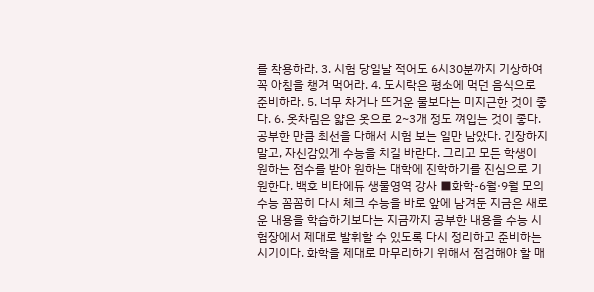를 착용하라. 3. 시험 당일날 적어도 6시30분까지 기상하여 꼭 아침을 챙겨 먹어라. 4. 도시락은 평소에 먹던 음식으로 준비하라. 5. 너무 차거나 뜨거운 물보다는 미지근한 것이 좋다. 6. 옷차림은 얇은 옷으로 2~3개 정도 껴입는 것이 좋다. 공부한 만큼 최선을 다해서 시험 보는 일만 남았다. 긴장하지 말고, 자신감있게 수능을 치길 바란다. 그리고 모든 학생이 원하는 점수를 받아 원하는 대학에 진학하기를 진심으로 기원한다. 백호 비타에듀 생물영역 강사 ■화학-6월·9월 모의수능 꼼꼼히 다시 체크 수능을 바로 앞에 남겨둔 지금은 새로운 내용을 학습하기보다는 지금까지 공부한 내용을 수능 시험장에서 제대로 발휘할 수 있도록 다시 정리하고 준비하는 시기이다. 화학을 제대로 마무리하기 위해서 점검해야 할 매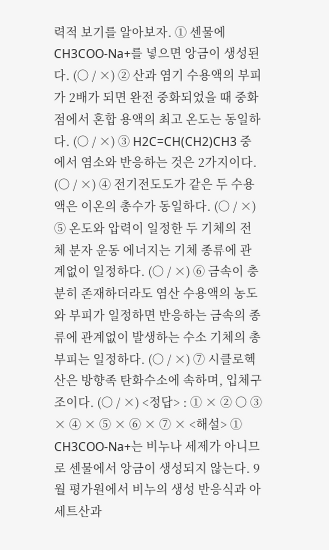력적 보기를 알아보자. ① 센물에 CH3COO-Na+를 넣으면 앙금이 생성된다. (○ / ×) ② 산과 염기 수용액의 부피가 2배가 되면 완전 중화되었을 때 중화점에서 혼합 용액의 최고 온도는 동일하다. (○ / ×) ③ H2C=CH(CH2)CH3 중에서 염소와 반응하는 것은 2가지이다. (○ / ×) ④ 전기전도도가 같은 두 수용액은 이온의 총수가 동일하다. (○ / ×) ⑤ 온도와 압력이 일정한 두 기체의 전체 분자 운동 에너지는 기체 종류에 관계없이 일정하다. (○ / ×) ⑥ 금속이 충분히 존재하더라도 염산 수용액의 농도와 부피가 일정하면 반응하는 금속의 종류에 관계없이 발생하는 수소 기체의 총 부피는 일정하다. (○ / ×) ⑦ 시클로헥산은 방향족 탄화수소에 속하며, 입체구조이다. (○ / ×) <정답> : ① × ② ○ ③ × ④ × ⑤ × ⑥ × ⑦ × <해설> ① CH3COO-Na+는 비누나 세제가 아니므로 센물에서 앙금이 생성되지 않는다. 9월 평가원에서 비누의 생성 반응식과 아세트산과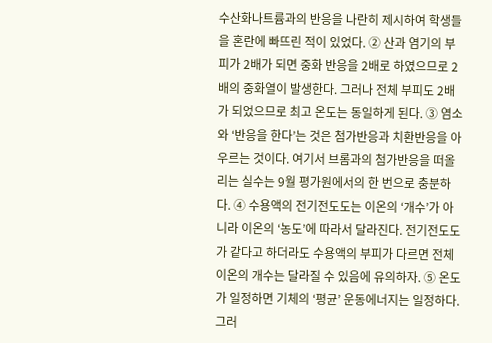수산화나트륨과의 반응을 나란히 제시하여 학생들을 혼란에 빠뜨린 적이 있었다. ② 산과 염기의 부피가 2배가 되면 중화 반응을 2배로 하였으므로 2배의 중화열이 발생한다. 그러나 전체 부피도 2배가 되었으므로 최고 온도는 동일하게 된다. ③ 염소와 ‘반응을 한다’는 것은 첨가반응과 치환반응을 아우르는 것이다. 여기서 브롬과의 첨가반응을 떠올리는 실수는 9월 평가원에서의 한 번으로 충분하다. ④ 수용액의 전기전도도는 이온의 ‘개수’가 아니라 이온의 ‘농도’에 따라서 달라진다. 전기전도도가 같다고 하더라도 수용액의 부피가 다르면 전체 이온의 개수는 달라질 수 있음에 유의하자. ⑤ 온도가 일정하면 기체의 ‘평균’ 운동에너지는 일정하다. 그러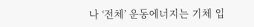나 ‘전체’ 운동에너지는 기체 입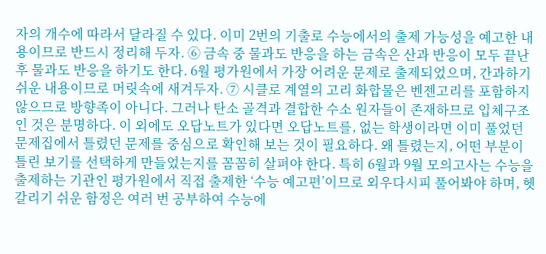자의 개수에 따라서 달라질 수 있다. 이미 2번의 기출로 수능에서의 출제 가능성을 예고한 내용이므로 반드시 정리해 두자. ⑥ 금속 중 물과도 반응을 하는 금속은 산과 반응이 모두 끝난 후 물과도 반응을 하기도 한다. 6월 평가원에서 가장 어려운 문제로 출제되었으며, 간과하기 쉬운 내용이므로 머릿속에 새겨두자. ⑦ 시클로 계열의 고리 화합물은 벤젠고리를 포함하지 않으므로 방향족이 아니다. 그러나 탄소 골격과 결합한 수소 원자들이 존재하므로 입체구조인 것은 분명하다. 이 외에도 오답노트가 있다면 오답노트를, 없는 학생이라면 이미 풀었던 문제집에서 틀렸던 문제를 중심으로 확인해 보는 것이 필요하다. 왜 틀렸는지, 어떤 부분이 틀린 보기를 선택하게 만들었는지를 꼼꼼히 살펴야 한다. 특히 6월과 9월 모의고사는 수능을 출제하는 기관인 평가원에서 직접 출제한 ‘수능 예고편’이므로 외우다시피 풀어봐야 하며, 헷갈리기 쉬운 함정은 여러 번 공부하여 수능에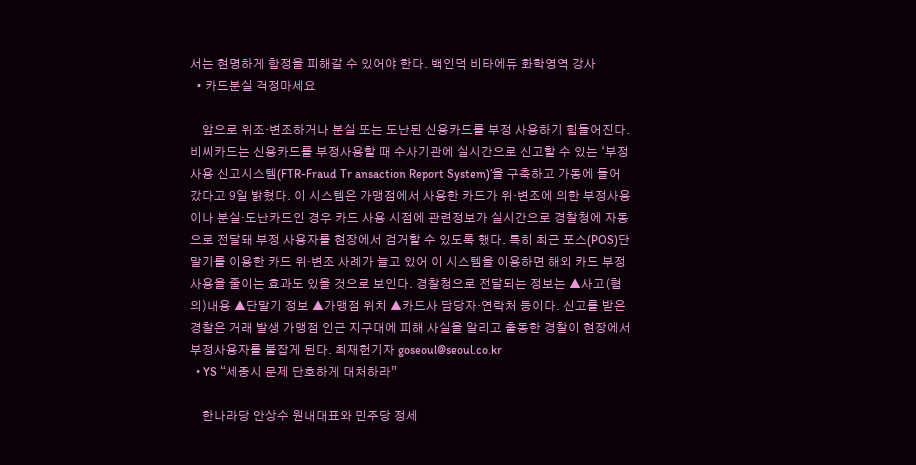서는 현명하게 함정을 피해갈 수 있어야 한다. 백인덕 비타에듀 화학영역 강사
  • 카드분실 걱정마세요

    앞으로 위조·변조하거나 분실 또는 도난된 신용카드를 부정 사용하기 힘들어진다. 비씨카드는 신용카드를 부정사용할 때 수사기관에 실시간으로 신고할 수 있는 ‘부정사용 신고시스템(FTR-Fraud Tr ansaction Report System)’을 구축하고 가동에 들어갔다고 9일 밝혔다. 이 시스템은 가맹점에서 사용한 카드가 위·변조에 의한 부정사용이나 분실·도난카드인 경우 카드 사용 시점에 관련정보가 실시간으로 경찰청에 자동으로 전달돼 부정 사용자를 현장에서 검거할 수 있도록 했다. 특히 최근 포스(POS)단말기를 이용한 카드 위·변조 사례가 늘고 있어 이 시스템을 이용하면 해외 카드 부정사용을 줄이는 효과도 있을 것으로 보인다. 경찰청으로 전달되는 정보는 ▲사고(혐의)내용 ▲단말기 정보 ▲가맹점 위치 ▲카드사 담당자·연락처 등이다. 신고를 받은 경찰은 거래 발생 가맹점 인근 지구대에 피해 사실을 알리고 출동한 경찰이 현장에서 부정사용자를 붙잡게 된다. 최재헌기자 goseoul@seoul.co.kr
  • YS “세종시 문제 단호하게 대처하라”

    한나라당 안상수 원내대표와 민주당 정세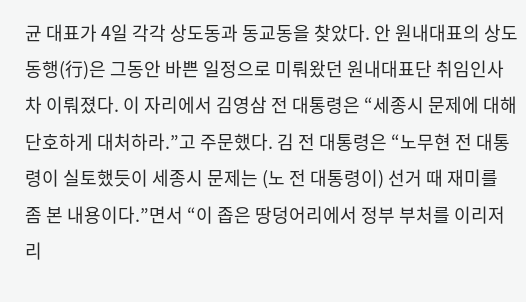균 대표가 4일 각각 상도동과 동교동을 찾았다. 안 원내대표의 상도동행(行)은 그동안 바쁜 일정으로 미뤄왔던 원내대표단 취임인사차 이뤄졌다. 이 자리에서 김영삼 전 대통령은 “세종시 문제에 대해 단호하게 대처하라.”고 주문했다. 김 전 대통령은 “노무현 전 대통령이 실토했듯이 세종시 문제는 (노 전 대통령이) 선거 때 재미를 좀 본 내용이다.”면서 “이 좁은 땅덩어리에서 정부 부처를 이리저리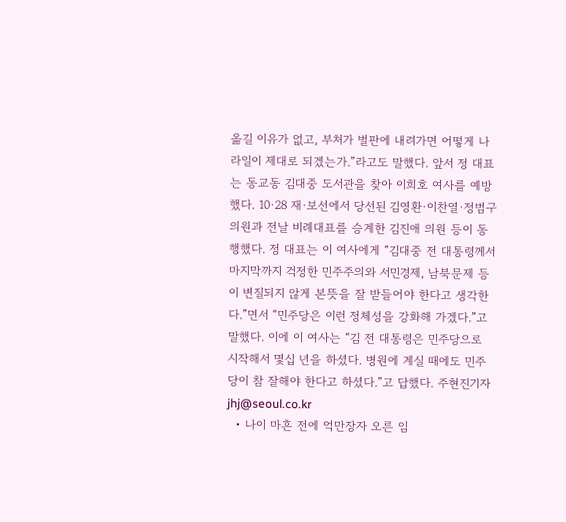옮길 이유가 없고, 부처가 벌판에 내려가면 어떻게 나라일이 제대로 되겠는가.”라고도 말했다. 앞서 정 대표는 동교동 김대중 도서관을 찾아 이희호 여사를 예방했다. 10·28 재·보선에서 당선된 김영환·이찬열·정범구 의원과 전날 비례대표를 승계한 김진애 의원 등이 동행했다. 정 대표는 이 여사에게 “김대중 전 대통령께서 마지막까지 걱정한 민주주의와 서민경제, 남북문제 등이 변질되지 않게 본뜻을 잘 받들어야 한다고 생각한다.”면서 “민주당은 이런 정체성을 강화해 가겠다.”고 말했다. 이에 이 여사는 “김 전 대통령은 민주당으로 시작해서 몇십 년을 하셨다. 병원에 계실 때에도 민주당이 참 잘해야 한다고 하셨다.”고 답했다. 주현진기자 jhj@seoul.co.kr
  • 나이 마흔 전에 억만장자 오른 임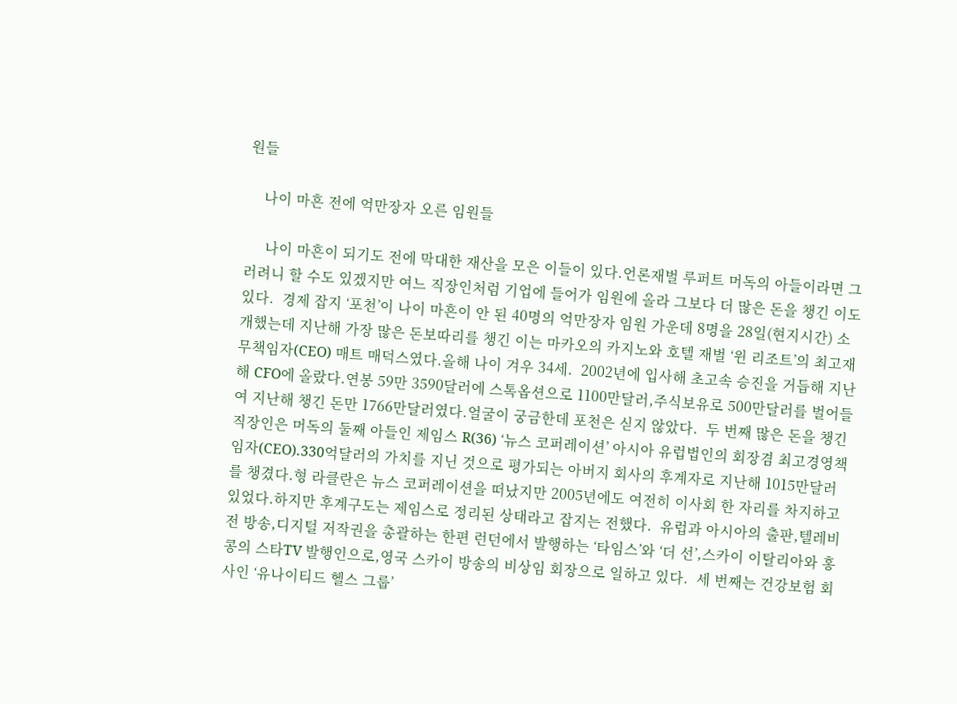원들

    나이 마흔 전에 억만장자 오른 임원들

     나이 마흔이 되기도 전에 막대한 재산을 모은 이들이 있다.언론재벌 루퍼트 머독의 아들이라면 그러려니 할 수도 있겠지만 여느 직장인처럼 기업에 들어가 임원에 올라 그보다 더 많은 돈을 챙긴 이도 있다.  경제 잡지 ‘포천’이 나이 마흔이 안 된 40명의 억만장자 임원 가운데 8명을 28일(현지시간) 소개했는데 지난해 가장 많은 돈보따리를 챙긴 이는 마카오의 카지노와 호텔 재벌 ‘윈 리조트’의 최고재무책임자(CEO) 매트 매덕스였다.올해 나이 겨우 34세.  2002년에 입사해 초고속 승진을 거듭해 지난해 CFO에 올랐다.연봉 59만 3590달러에 스톡옵션으로 1100만달러,주식보유로 500만달러를 벌어들여 지난해 챙긴 돈만 1766만달러였다.얼굴이 궁금한데 포천은 싣지 않았다.  두 번째 많은 돈을 챙긴 직장인은 머독의 둘째 아들인 제임스 R(36) ‘뉴스 코퍼레이션’ 아시아 유럽법인의 회장겸 최고경영책임자(CEO).330억달러의 가치를 지닌 것으로 평가되는 아버지 회사의 후계자로 지난해 1015만달러를 챙겼다.형 라클란은 뉴스 코퍼레이션을 떠났지만 2005년에도 여전히 이사회 한 자리를 차지하고 있었다.하지만 후계구도는 제임스로 정리된 상태라고 잡지는 전했다.  유럽과 아시아의 출판,텔레비전 방송,디지털 저작권을 총괄하는 한편 런던에서 발행하는 ‘타임스’와 ‘더 선’,스카이 이탈리아와 홍콩의 스타TV 발행인으로,영국 스카이 방송의 비상임 회장으로 일하고 있다.  세 번째는 건강보험 회사인 ‘유나이티드 헬스 그룹’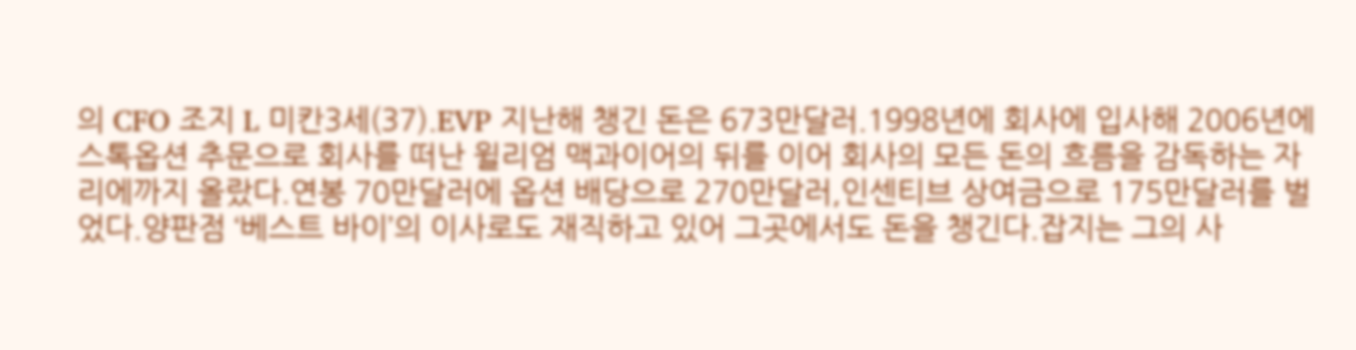의 CFO 조지 L 미칸3세(37).EVP 지난해 챙긴 돈은 673만달러.1998년에 회사에 입사해 2006년에 스톡옵션 추문으로 회사를 떠난 윌리엄 맥과이어의 뒤를 이어 회사의 모든 돈의 흐름을 감독하는 자리에까지 올랐다.연봉 70만달러에 옵션 배당으로 270만달러,인센티브 상여금으로 175만달러를 벌었다.양판점 ‘베스트 바이’의 이사로도 재직하고 있어 그곳에서도 돈을 챙긴다.잡지는 그의 사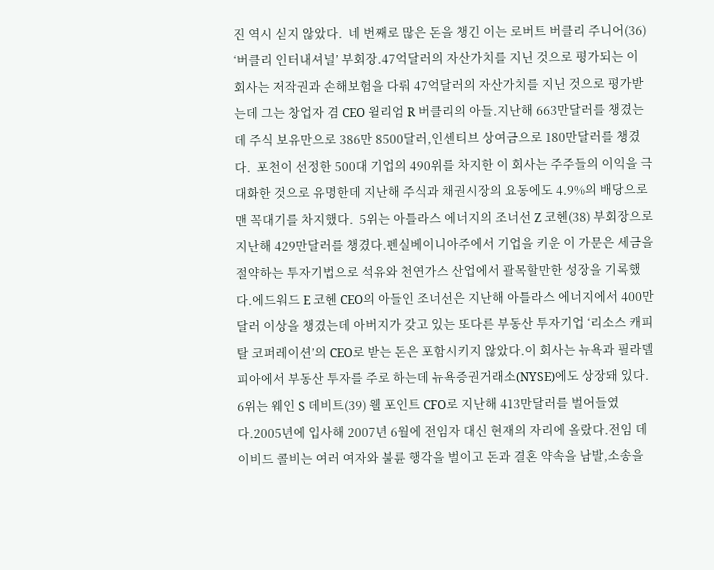진 역시 싣지 않았다.  네 번째로 많은 돈을 챙긴 이는 로버트 버클리 주니어(36) ‘버클리 인터내셔널’ 부회장.47억달러의 자산가치를 지닌 것으로 평가되는 이 회사는 저작권과 손해보험을 다뤄 47억달러의 자산가치를 지닌 것으로 평가받는데 그는 창업자 겸 CEO 윌리엄 R 버클리의 아들.지난해 663만달러를 챙겼는데 주식 보유만으로 386만 8500달러,인센티브 상여금으로 180만달러를 챙겼다.  포천이 선정한 500대 기업의 490위를 차지한 이 회사는 주주들의 이익을 극대화한 것으로 유명한데 지난해 주식과 채권시장의 요동에도 4.9%의 배당으로 맨 꼭대기를 차지했다.  5위는 아틀라스 에너지의 조너선 Z 코헨(38) 부회장으로 지난해 429만달러를 챙겼다.펜실베이니아주에서 기업을 키운 이 가문은 세금을 절약하는 투자기법으로 석유와 천연가스 산업에서 괄목할만한 성장을 기록했다.에드워드 E 코헨 CEO의 아들인 조너선은 지난해 아틀라스 에너지에서 400만달러 이상을 챙겼는데 아버지가 갖고 있는 또다른 부동산 투자기업 ‘리소스 캐피탈 코퍼레이션’의 CEO로 받는 돈은 포함시키지 않았다.이 회사는 뉴욕과 필라델피아에서 부동산 투자를 주로 하는데 뉴욕증권거래소(NYSE)에도 상장돼 있다.  6위는 웨인 S 데비트(39) 웰 포인트 CFO로 지난해 413만달러를 벌어들였다.2005년에 입사해 2007년 6월에 전임자 대신 현재의 자리에 올랐다.전임 데이비드 콜비는 여러 여자와 불륜 행각을 벌이고 돈과 결혼 약속을 남발,소송을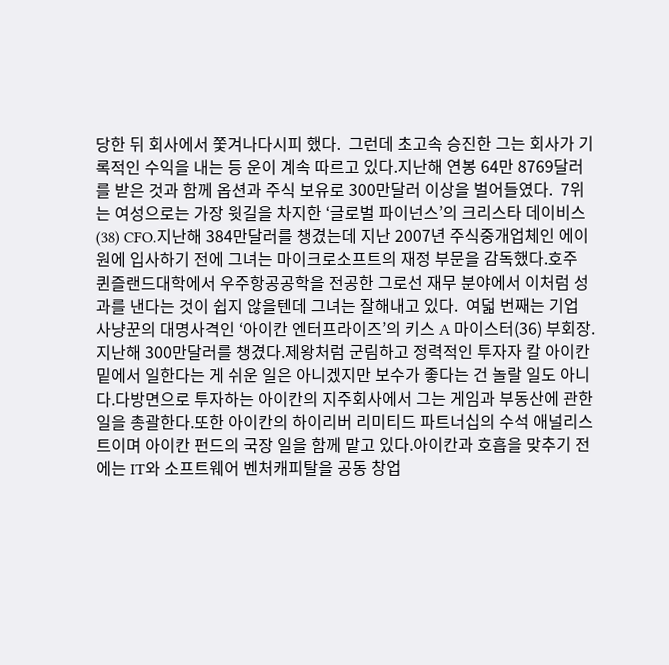당한 뒤 회사에서 쫓겨나다시피 했다.  그런데 초고속 승진한 그는 회사가 기록적인 수익을 내는 등 운이 계속 따르고 있다.지난해 연봉 64만 8769달러를 받은 것과 함께 옵션과 주식 보유로 300만달러 이상을 벌어들였다.  7위는 여성으로는 가장 윗길을 차지한 ‘글로벌 파이넌스’의 크리스타 데이비스(38) CFO.지난해 384만달러를 챙겼는데 지난 2007년 주식중개업체인 에이원에 입사하기 전에 그녀는 마이크로소프트의 재정 부문을 감독했다.호주 퀸즐랜드대학에서 우주항공공학을 전공한 그로선 재무 분야에서 이처럼 성과를 낸다는 것이 쉽지 않을텐데 그녀는 잘해내고 있다.  여덟 번째는 기업 사냥꾼의 대명사격인 ‘아이칸 엔터프라이즈’의 키스 A 마이스터(36) 부회장.지난해 300만달러를 챙겼다.제왕처럼 군림하고 정력적인 투자자 칼 아이칸 밑에서 일한다는 게 쉬운 일은 아니겠지만 보수가 좋다는 건 놀랄 일도 아니다.다방면으로 투자하는 아이칸의 지주회사에서 그는 게임과 부동산에 관한 일을 총괄한다.또한 아이칸의 하이리버 리미티드 파트너십의 수석 애널리스트이며 아이칸 펀드의 국장 일을 함께 맡고 있다.아이칸과 호흡을 맞추기 전에는 IT와 소프트웨어 벤처캐피탈을 공동 창업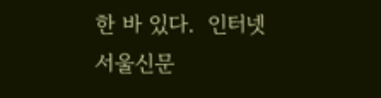한 바 있다.  인터넷서울신문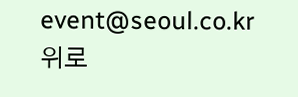event@seoul.co.kr
위로